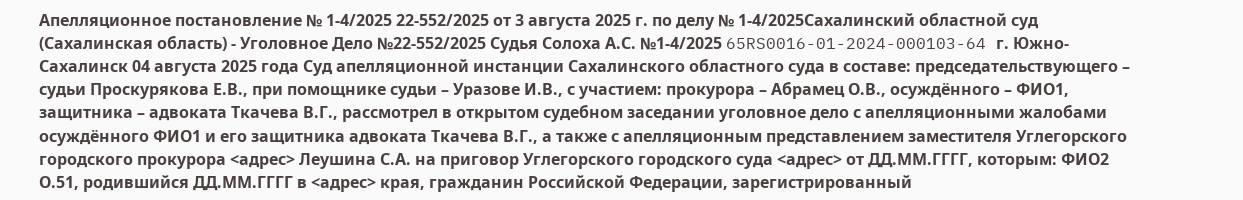Апелляционное постановление № 1-4/2025 22-552/2025 от 3 августа 2025 г. по делу № 1-4/2025Сахалинский областной суд (Сахалинская область) - Уголовное Дело №22-552/2025 Судья Солоха А.С. №1-4/2025 65RS0016-01-2024-000103-64 г. Южно-Сахалинск 04 августа 2025 года Суд апелляционной инстанции Сахалинского областного суда в составе: председательствующего – судьи Проскурякова Е.В., при помощнике судьи – Уразове И.В., с участием: прокурора – Абрамец О.В., осуждённого – ФИО1, защитника – адвоката Ткачева В.Г., рассмотрел в открытом судебном заседании уголовное дело с апелляционными жалобами осуждённого ФИО1 и его защитника адвоката Ткачева В.Г., а также с апелляционным представлением заместителя Углегорского городского прокурора <адрес> Леушина С.А. на приговор Углегорского городского суда <адрес> от ДД.ММ.ГГГГ, которым: ФИО2 О.51, родившийся ДД.ММ.ГГГГ в <адрес> края, гражданин Российской Федерации, зарегистрированный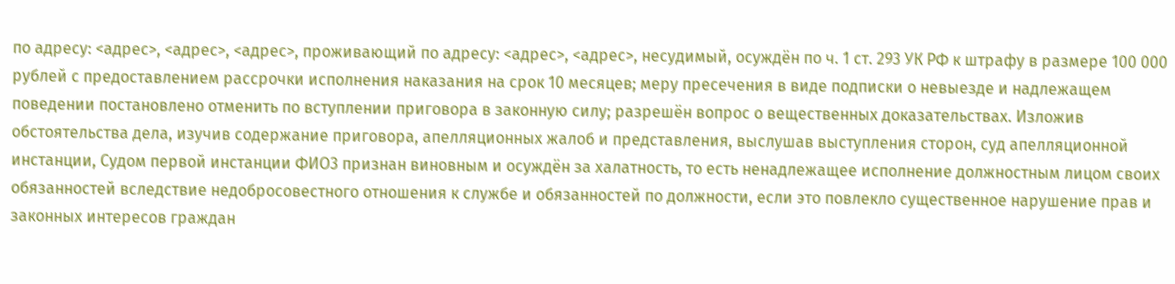по адресу: <адрес>, <адрес>, <адрес>, проживающий по адресу: <адрес>, <адрес>, несудимый, осуждён по ч. 1 ст. 293 УК РФ к штрафу в размере 100 000 рублей с предоставлением рассрочки исполнения наказания на срок 10 месяцев; меру пресечения в виде подписки о невыезде и надлежащем поведении постановлено отменить по вступлении приговора в законную силу; разрешён вопрос о вещественных доказательствах. Изложив обстоятельства дела, изучив содержание приговора, апелляционных жалоб и представления, выслушав выступления сторон, суд апелляционной инстанции, Судом первой инстанции ФИО3 признан виновным и осуждён за халатность, то есть ненадлежащее исполнение должностным лицом своих обязанностей вследствие недобросовестного отношения к службе и обязанностей по должности, если это повлекло существенное нарушение прав и законных интересов граждан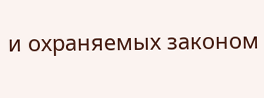и охраняемых законом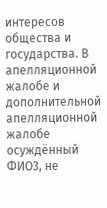интересов общества и государства. В апелляционной жалобе и дополнительной апелляционной жалобе осуждённый ФИО3, не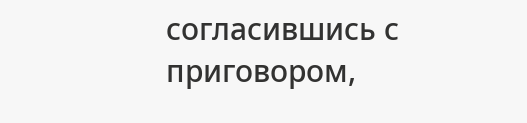согласившись с приговором,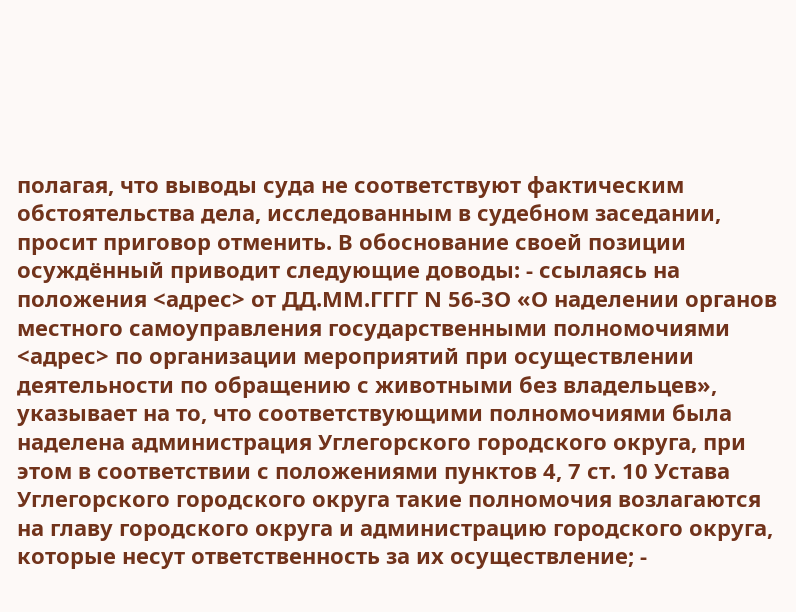полагая, что выводы суда не соответствуют фактическим обстоятельства дела, исследованным в судебном заседании, просит приговор отменить. В обоснование своей позиции осуждённый приводит следующие доводы: - ссылаясь на положения <адрес> от ДД.ММ.ГГГГ N 56-ЗО «О наделении органов местного самоуправления государственными полномочиями <адрес> по организации мероприятий при осуществлении деятельности по обращению с животными без владельцев», указывает на то, что соответствующими полномочиями была наделена администрация Углегорского городского округа, при этом в соответствии с положениями пунктов 4, 7 ст. 10 Устава Углегорского городского округа такие полномочия возлагаются на главу городского округа и администрацию городского округа, которые несут ответственность за их осуществление; -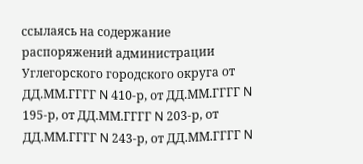ссылаясь на содержание распоряжений администрации Углегорского городского округа от ДД.ММ.ГГГГ N 410-р, от ДД.ММ.ГГГГ N 195-р, от ДД.ММ.ГГГГ N 203-р, от ДД.ММ.ГГГГ N 243-р, от ДД.ММ.ГГГГ N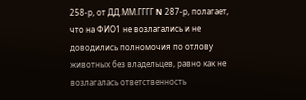258-р, от ДД.ММ.ГГГГ N 287-р, полагает, что на ФИО1 не возлагались и не доводились полномочия по отлову животных без владельцев, равно как не возлагалась ответственность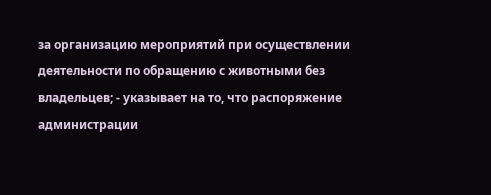за организацию мероприятий при осуществлении деятельности по обращению с животными без владельцев; - указывает на то, что распоряжение администрации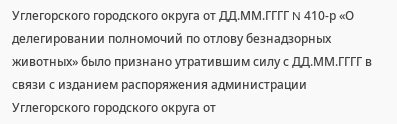Углегорского городского округа от ДД.ММ.ГГГГ N 410-р «О делегировании полномочий по отлову безнадзорных животных» было признано утратившим силу с ДД.ММ.ГГГГ в связи с изданием распоряжения администрации Углегорского городского округа от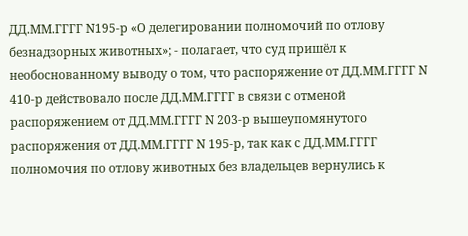ДД.ММ.ГГГГ N195-р «О делегировании полномочий по отлову безнадзорных животных»; - полагает, что суд пришёл к необоснованному выводу о том, что распоряжение от ДД.ММ.ГГГГ N 410-р действовало после ДД.ММ.ГГГГ в связи с отменой распоряжением от ДД.ММ.ГГГГ N 203-р вышеупомянутого распоряжения от ДД.ММ.ГГГГ N 195-р, так как с ДД.ММ.ГГГГ полномочия по отлову животных без владельцев вернулись к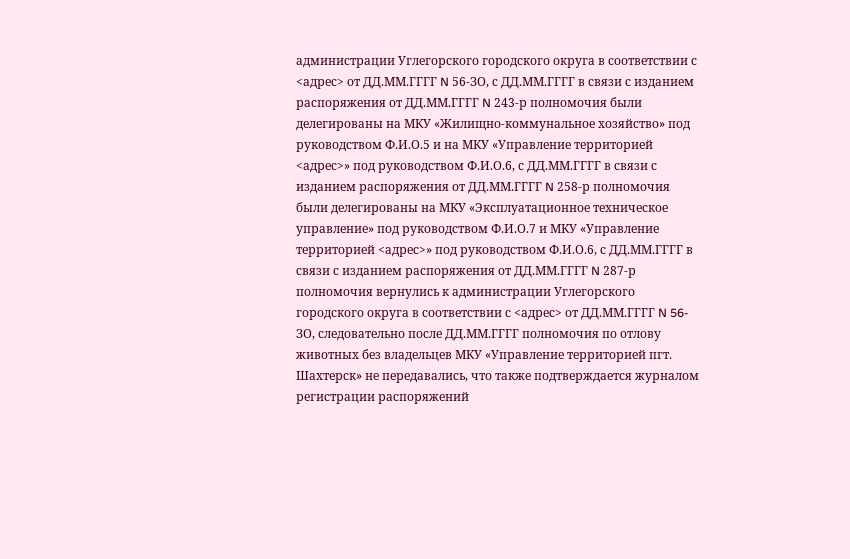администрации Углегорского городского округа в соответствии с <адрес> от ДД.ММ.ГГГГ N 56-ЗО, с ДД.ММ.ГГГГ в связи с изданием распоряжения от ДД.ММ.ГГГГ N 243-р полномочия были делегированы на МКУ «Жилищно-коммунальное хозяйство» под руководством Ф.И.О.5 и на МКУ «Управление территорией <адрес>» под руководством Ф.И.О.6, с ДД.ММ.ГГГГ в связи с изданием распоряжения от ДД.ММ.ГГГГ N 258-р полномочия были делегированы на МКУ «Эксплуатационное техническое управление» под руководством Ф.И.О.7 и МКУ «Управление территорией <адрес>» под руководством Ф.И.О.6, с ДД.ММ.ГГГГ в связи с изданием распоряжения от ДД.ММ.ГГГГ N 287-р полномочия вернулись к администрации Углегорского городского округа в соответствии с <адрес> от ДД.ММ.ГГГГ N 56-ЗО, следовательно после ДД.ММ.ГГГГ полномочия по отлову животных без владельцев МКУ «Управление территорией пгт. Шахтерск» не передавались, что также подтверждается журналом регистрации распоряжений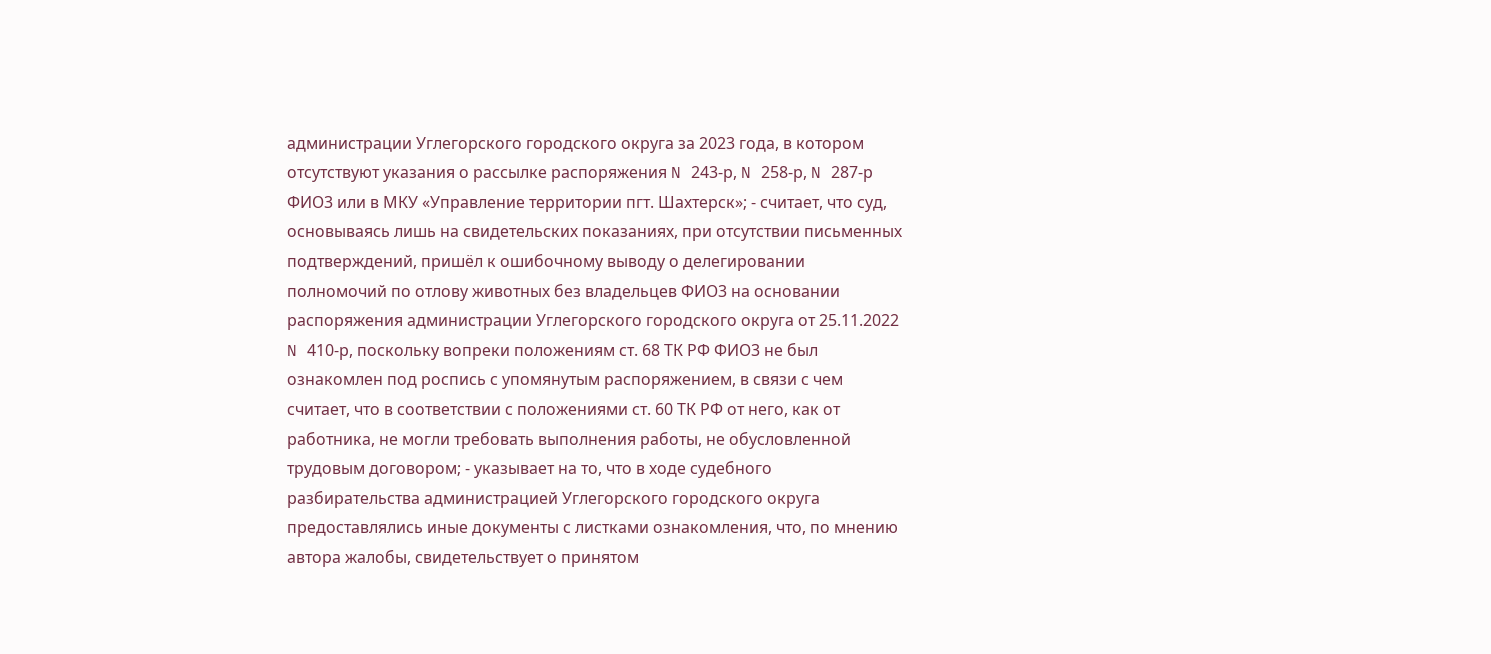администрации Углегорского городского округа за 2023 года, в котором отсутствуют указания о рассылке распоряжения N 243-р, N 258-р, N 287-р ФИО3 или в МКУ «Управление территории пгт. Шахтерск»; - считает, что суд, основываясь лишь на свидетельских показаниях, при отсутствии письменных подтверждений, пришёл к ошибочному выводу о делегировании полномочий по отлову животных без владельцев ФИО3 на основании распоряжения администрации Углегорского городского округа от 25.11.2022 N 410-р, поскольку вопреки положениям ст. 68 ТК РФ ФИО3 не был ознакомлен под роспись с упомянутым распоряжением, в связи с чем считает, что в соответствии с положениями ст. 60 ТК РФ от него, как от работника, не могли требовать выполнения работы, не обусловленной трудовым договором; - указывает на то, что в ходе судебного разбирательства администрацией Углегорского городского округа предоставлялись иные документы с листками ознакомления, что, по мнению автора жалобы, свидетельствует о принятом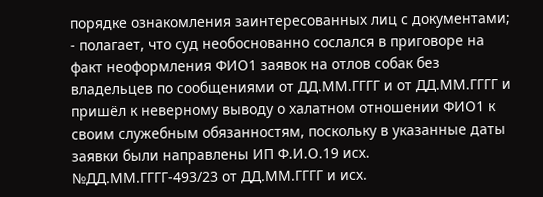порядке ознакомления заинтересованных лиц с документами; - полагает, что суд необоснованно сослался в приговоре на факт неоформления ФИО1 заявок на отлов собак без владельцев по сообщениями от ДД.ММ.ГГГГ и от ДД.ММ.ГГГГ и пришёл к неверному выводу о халатном отношении ФИО1 к своим служебным обязанностям, поскольку в указанные даты заявки были направлены ИП Ф.И.О.19 исх. №ДД.ММ.ГГГГ-493/23 от ДД.ММ.ГГГГ и исх.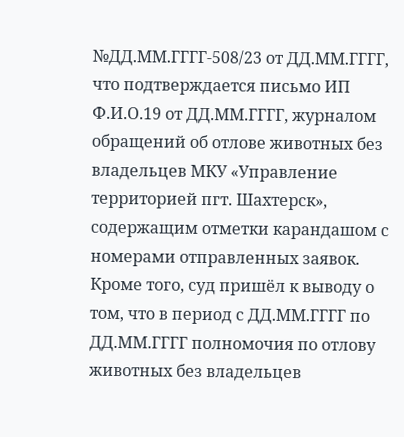№ДД.ММ.ГГГГ-508/23 от ДД.ММ.ГГГГ, что подтверждается письмо ИП Ф.И.О.19 от ДД.ММ.ГГГГ, журналом обращений об отлове животных без владельцев МКУ «Управление территорией пгт. Шахтерск», содержащим отметки карандашом с номерами отправленных заявок. Кроме того, суд пришёл к выводу о том, что в период с ДД.ММ.ГГГГ по ДД.ММ.ГГГГ полномочия по отлову животных без владельцев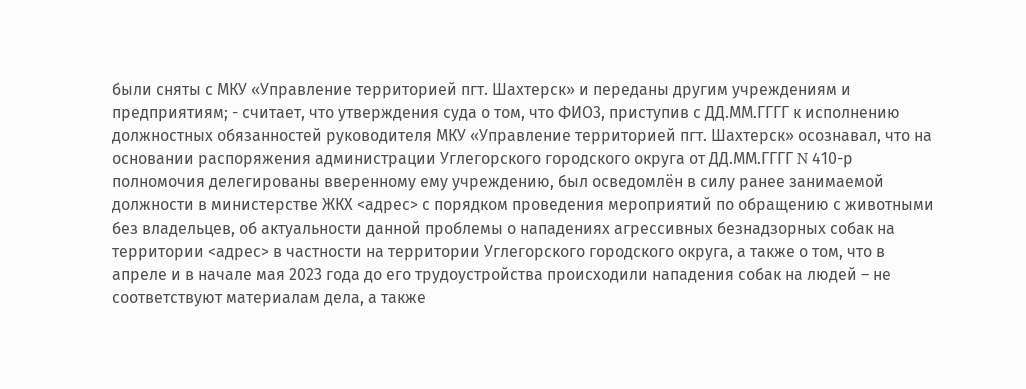были сняты с МКУ «Управление территорией пгт. Шахтерск» и переданы другим учреждениям и предприятиям; - считает, что утверждения суда о том, что ФИО3, приступив с ДД.ММ.ГГГГ к исполнению должностных обязанностей руководителя МКУ «Управление территорией пгт. Шахтерск» осознавал, что на основании распоряжения администрации Углегорского городского округа от ДД.ММ.ГГГГ N 410-р полномочия делегированы вверенному ему учреждению, был осведомлён в силу ранее занимаемой должности в министерстве ЖКХ <адрес> с порядком проведения мероприятий по обращению с животными без владельцев, об актуальности данной проблемы о нападениях агрессивных безнадзорных собак на территории <адрес> в частности на территории Углегорского городского округа, а также о том, что в апреле и в начале мая 2023 года до его трудоустройства происходили нападения собак на людей – не соответствуют материалам дела, а также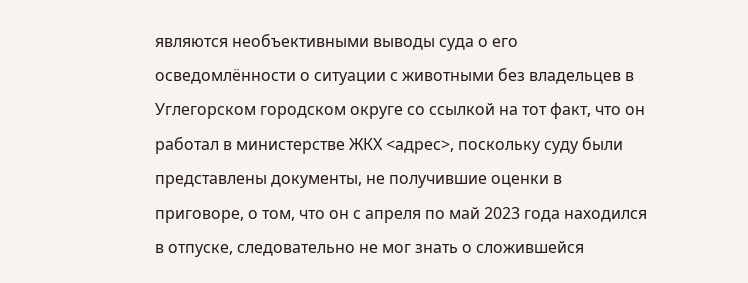являются необъективными выводы суда о его осведомлённости о ситуации с животными без владельцев в Углегорском городском округе со ссылкой на тот факт, что он работал в министерстве ЖКХ <адрес>, поскольку суду были представлены документы, не получившие оценки в приговоре, о том, что он с апреля по май 2023 года находился в отпуске, следовательно не мог знать о сложившейся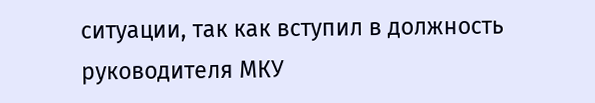ситуации, так как вступил в должность руководителя МКУ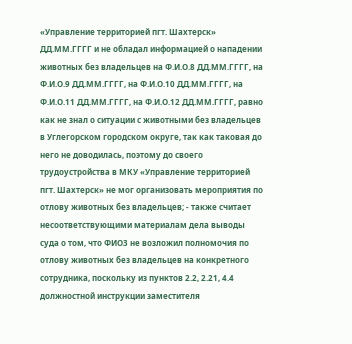«Управление территорией пгт. Шахтерск» ДД.ММ.ГГГГ и не обладал информацией о нападении животных без владельцев на Ф.И.О.8 ДД.ММ.ГГГГ, на Ф.И.О.9 ДД.ММ.ГГГГ, на Ф.И.О.10 ДД.ММ.ГГГГ, на Ф.И.О.11 ДД.ММ.ГГГГ, на Ф.И.О.12 ДД.ММ.ГГГГ, равно как не знал о ситуации с животными без владельцев в Углегорском городском округе, так как таковая до него не доводилась, поэтому до своего трудоустройства в МКУ «Управление территорией пгт. Шахтерск» не мог организовать мероприятия по отлову животных без владельцев; - также считает несоответствующими материалам дела выводы суда о том, что ФИО3 не возложил полномочия по отлову животных без владельцев на конкретного сотрудника, поскольку из пунктов 2.2, 2.21, 4.4 должностной инструкции заместителя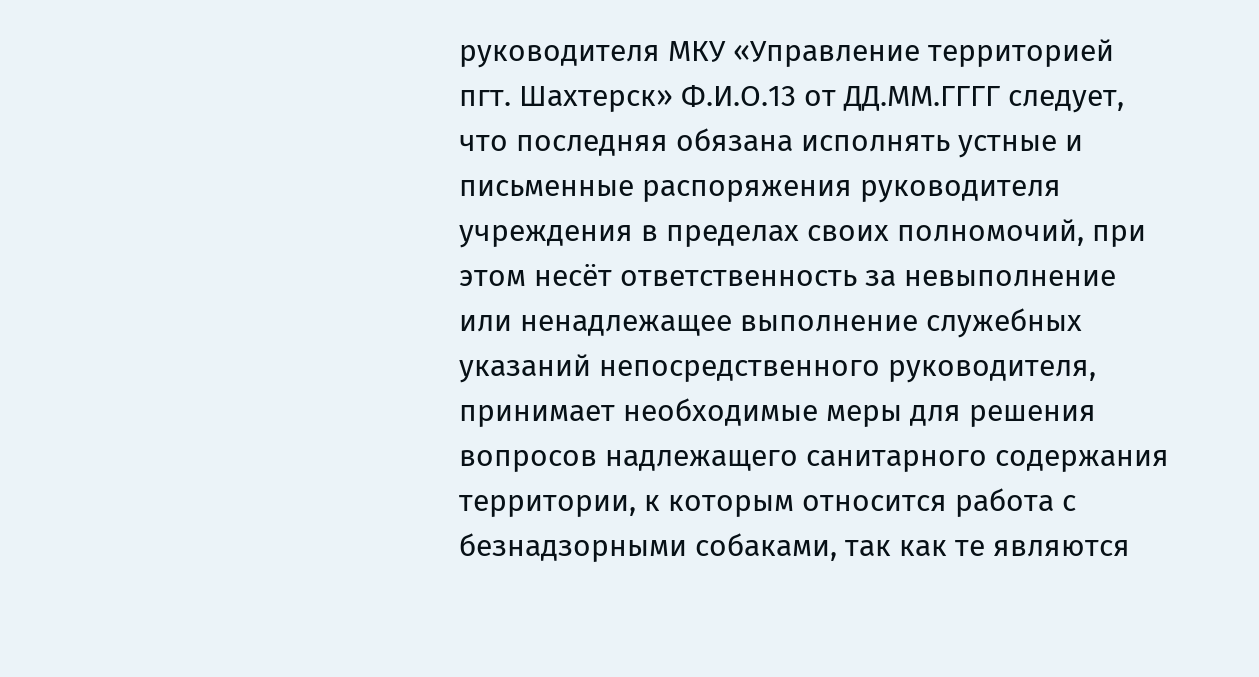руководителя МКУ «Управление территорией пгт. Шахтерск» Ф.И.О.13 от ДД.ММ.ГГГГ следует, что последняя обязана исполнять устные и письменные распоряжения руководителя учреждения в пределах своих полномочий, при этом несёт ответственность за невыполнение или ненадлежащее выполнение служебных указаний непосредственного руководителя, принимает необходимые меры для решения вопросов надлежащего санитарного содержания территории, к которым относится работа с безнадзорными собаками, так как те являются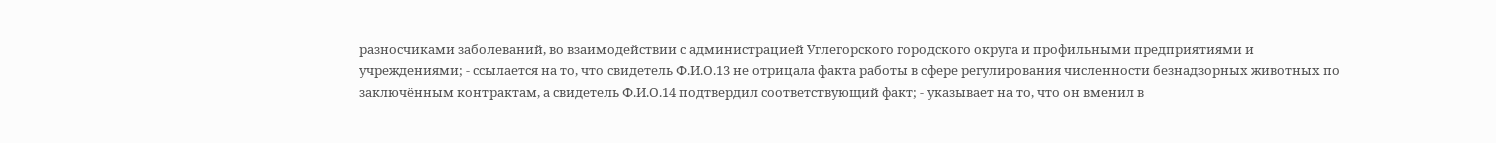разносчиками заболеваний, во взаимодействии с администрацией Углегорского городского округа и профильными предприятиями и учреждениями; - ссылается на то, что свидетель Ф.И.О.13 не отрицала факта работы в сфере регулирования численности безнадзорных животных по заключённым контрактам, а свидетель Ф.И.О.14 подтвердил соответствующий факт; - указывает на то, что он вменил в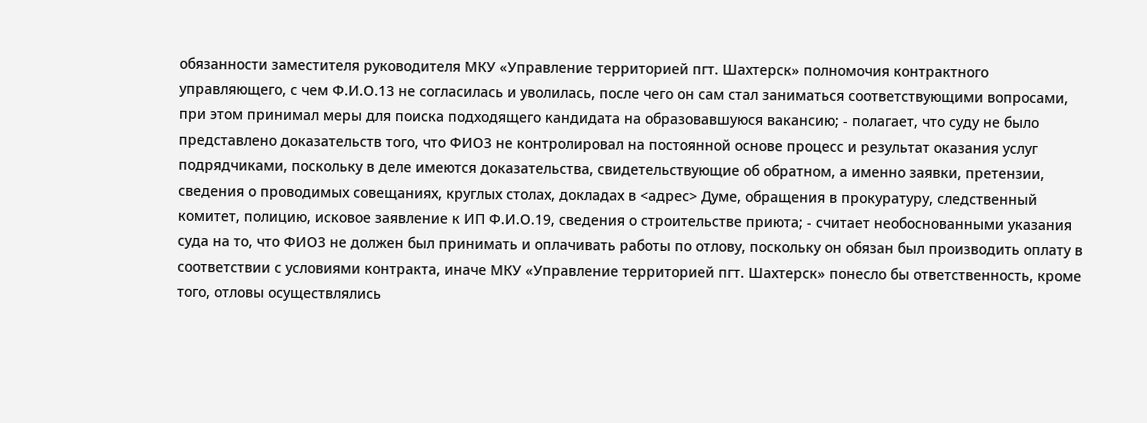обязанности заместителя руководителя МКУ «Управление территорией пгт. Шахтерск» полномочия контрактного управляющего, с чем Ф.И.О.13 не согласилась и уволилась, после чего он сам стал заниматься соответствующими вопросами, при этом принимал меры для поиска подходящего кандидата на образовавшуюся вакансию; - полагает, что суду не было представлено доказательств того, что ФИО3 не контролировал на постоянной основе процесс и результат оказания услуг подрядчиками, поскольку в деле имеются доказательства, свидетельствующие об обратном, а именно заявки, претензии, сведения о проводимых совещаниях, круглых столах, докладах в <адрес> Думе, обращения в прокуратуру, следственный комитет, полицию, исковое заявление к ИП Ф.И.О.19, сведения о строительстве приюта; - считает необоснованными указания суда на то, что ФИО3 не должен был принимать и оплачивать работы по отлову, поскольку он обязан был производить оплату в соответствии с условиями контракта, иначе МКУ «Управление территорией пгт. Шахтерск» понесло бы ответственность, кроме того, отловы осуществлялись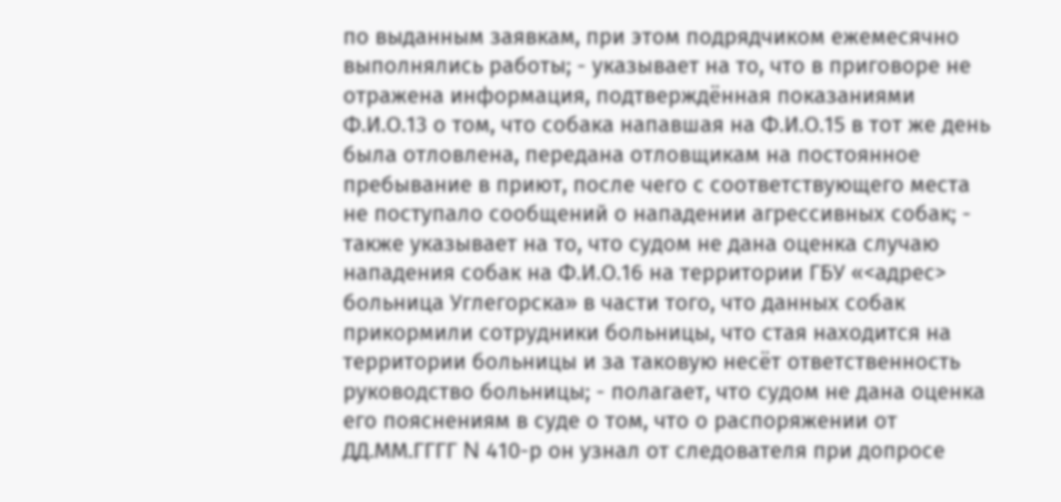по выданным заявкам, при этом подрядчиком ежемесячно выполнялись работы; - указывает на то, что в приговоре не отражена информация, подтверждённая показаниями Ф.И.О.13 о том, что собака напавшая на Ф.И.О.15 в тот же день была отловлена, передана отловщикам на постоянное пребывание в приют, после чего с соответствующего места не поступало сообщений о нападении агрессивных собак; - также указывает на то, что судом не дана оценка случаю нападения собак на Ф.И.О.16 на территории ГБУ «<адрес> больница Углегорска» в части того, что данных собак прикормили сотрудники больницы, что стая находится на территории больницы и за таковую несёт ответственность руководство больницы; - полагает, что судом не дана оценка его пояснениям в суде о том, что о распоряжении от ДД.ММ.ГГГГ N 410-р он узнал от следователя при допросе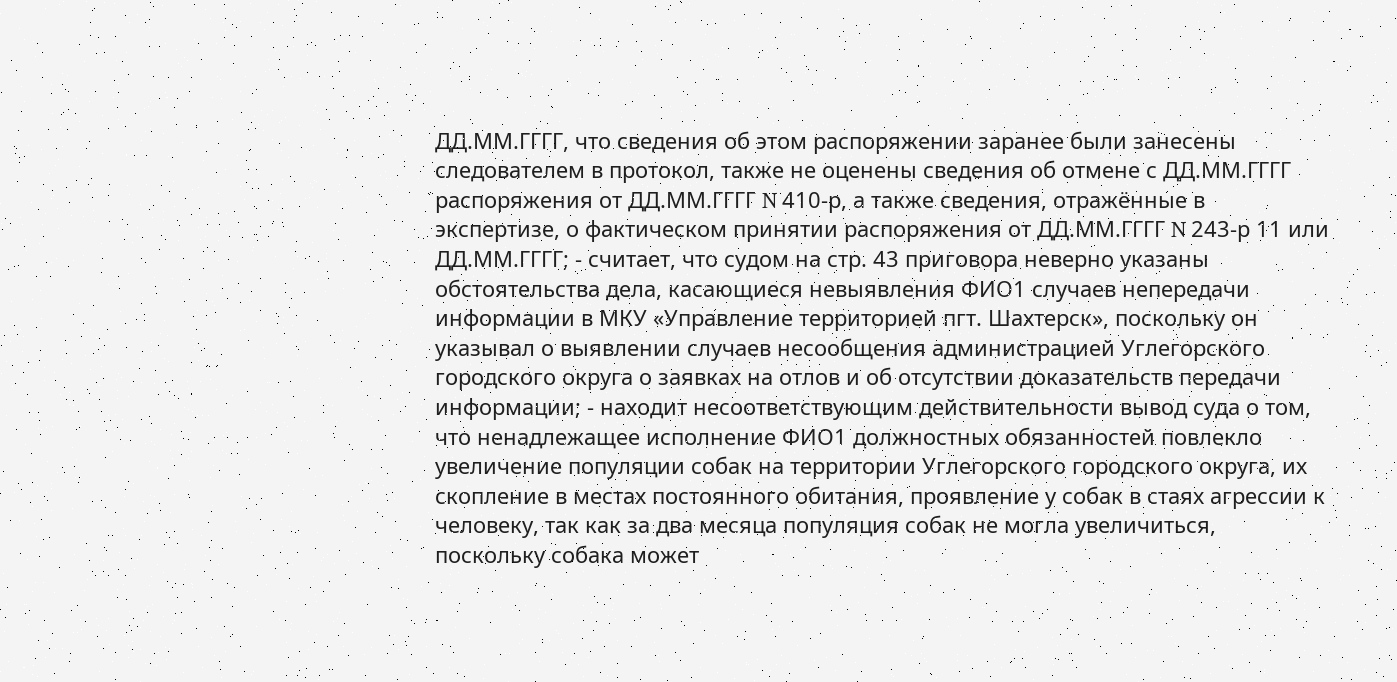ДД.ММ.ГГГГ, что сведения об этом распоряжении заранее были занесены следователем в протокол, также не оценены сведения об отмене с ДД.ММ.ГГГГ распоряжения от ДД.ММ.ГГГГ N 410-р, а также сведения, отражённые в экспертизе, о фактическом принятии распоряжения от ДД.ММ.ГГГГ N 243-р 11 или ДД.ММ.ГГГГ; - считает, что судом на стр. 43 приговора неверно указаны обстоятельства дела, касающиеся невыявления ФИО1 случаев непередачи информации в МКУ «Управление территорией пгт. Шахтерск», поскольку он указывал о выявлении случаев несообщения администрацией Углегорского городского округа о заявках на отлов и об отсутствии доказательств передачи информации; - находит несоответствующим действительности вывод суда о том, что ненадлежащее исполнение ФИО1 должностных обязанностей повлекло увеличение популяции собак на территории Углегорского городского округа, их скопление в местах постоянного обитания, проявление у собак в стаях агрессии к человеку, так как за два месяца популяция собак не могла увеличиться, поскольку собака может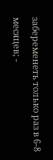забеременеть только раз в 6-8 месяцев; -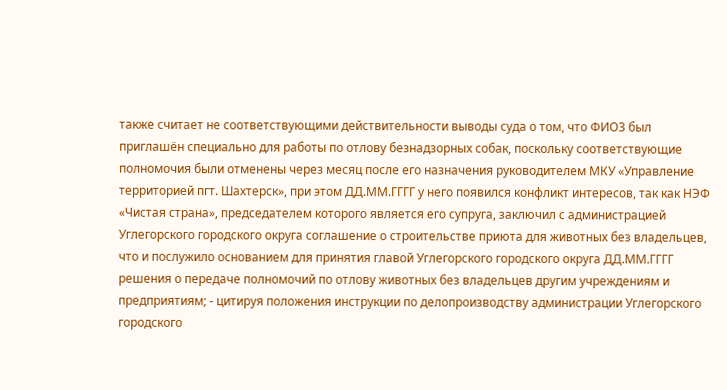также считает не соответствующими действительности выводы суда о том, что ФИО3 был приглашён специально для работы по отлову безнадзорных собак, поскольку соответствующие полномочия были отменены через месяц после его назначения руководителем МКУ «Управление территорией пгт. Шахтерск», при этом ДД.ММ.ГГГГ у него появился конфликт интересов, так как НЭФ «Чистая страна», председателем которого является его супруга, заключил с администрацией Углегорского городского округа соглашение о строительстве приюта для животных без владельцев, что и послужило основанием для принятия главой Углегорского городского округа ДД.ММ.ГГГГ решения о передаче полномочий по отлову животных без владельцев другим учреждениям и предприятиям; - цитируя положения инструкции по делопроизводству администрации Углегорского городского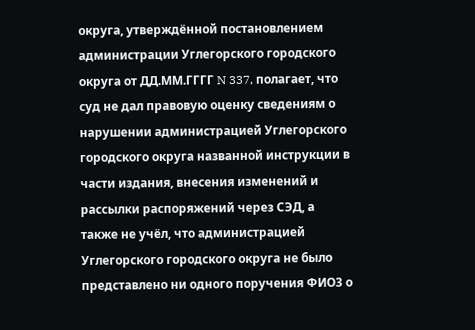округа, утверждённой постановлением администрации Углегорского городского округа от ДД.ММ.ГГГГ N 337, полагает, что суд не дал правовую оценку сведениям о нарушении администрацией Углегорского городского округа названной инструкции в части издания, внесения изменений и рассылки распоряжений через СЭД, а также не учёл, что администрацией Углегорского городского округа не было представлено ни одного поручения ФИО3 о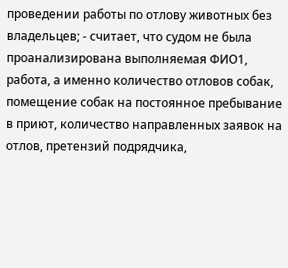проведении работы по отлову животных без владельцев; - считает, что судом не была проанализирована выполняемая ФИО1, работа, а именно количество отловов собак, помещение собак на постоянное пребывание в приют, количество направленных заявок на отлов, претензий подрядчика,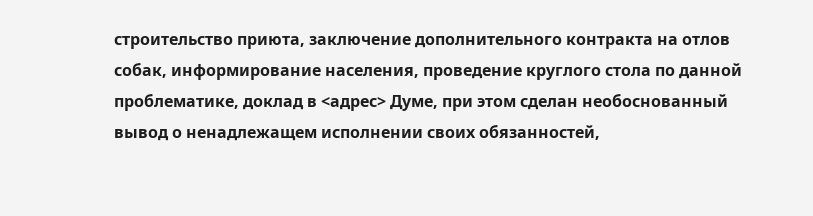строительство приюта, заключение дополнительного контракта на отлов собак, информирование населения, проведение круглого стола по данной проблематике, доклад в <адрес> Думе, при этом сделан необоснованный вывод о ненадлежащем исполнении своих обязанностей,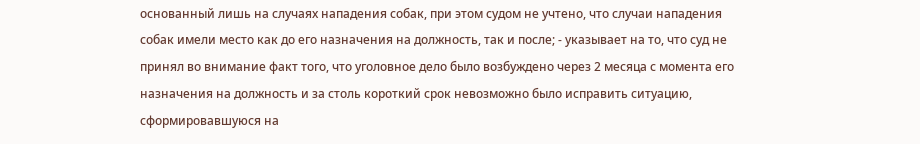основанный лишь на случаях нападения собак, при этом судом не учтено, что случаи нападения собак имели место как до его назначения на должность, так и после; - указывает на то, что суд не принял во внимание факт того, что уголовное дело было возбуждено через 2 месяца с момента его назначения на должность и за столь короткий срок невозможно было исправить ситуацию, сформировавшуюся на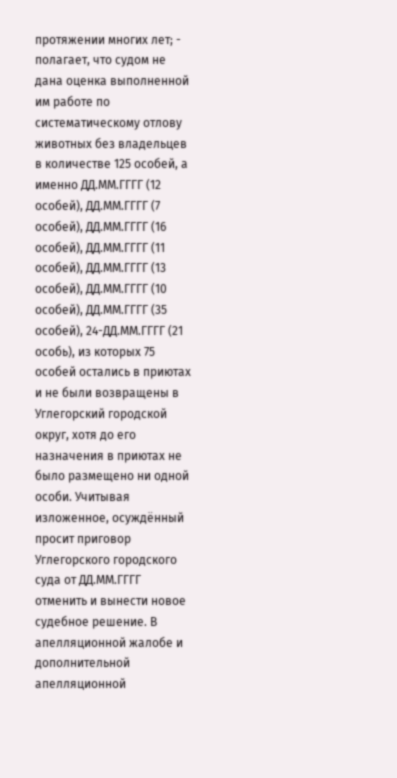протяжении многих лет; - полагает, что судом не дана оценка выполненной им работе по систематическому отлову животных без владельцев в количестве 125 особей, а именно ДД.ММ.ГГГГ (12 особей), ДД.ММ.ГГГГ (7 особей), ДД.ММ.ГГГГ (16 особей), ДД.ММ.ГГГГ (11 особей), ДД.ММ.ГГГГ (13 особей), ДД.ММ.ГГГГ (10 особей), ДД.ММ.ГГГГ (35 особей), 24-ДД.ММ.ГГГГ (21 особь), из которых 75 особей остались в приютах и не были возвращены в Углегорский городской округ, хотя до его назначения в приютах не было размещено ни одной особи. Учитывая изложенное, осуждённый просит приговор Углегорского городского суда от ДД.ММ.ГГГГ отменить и вынести новое судебное решение. В апелляционной жалобе и дополнительной апелляционной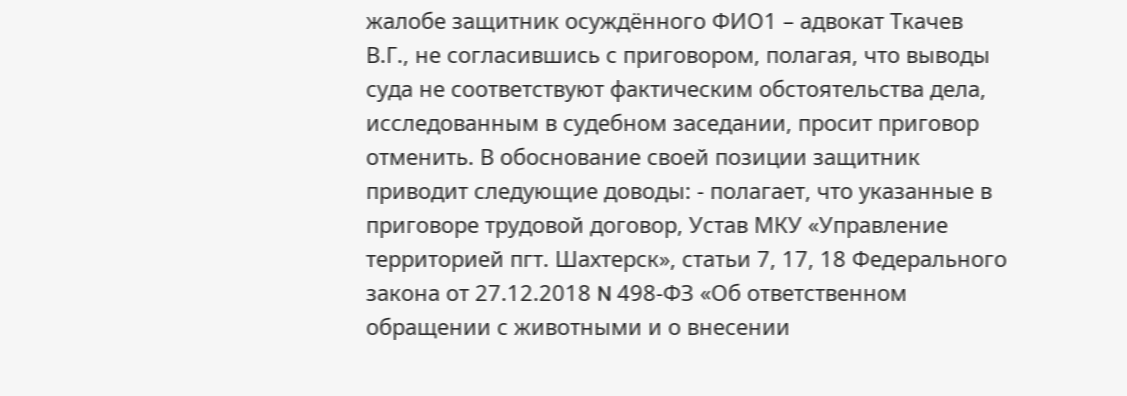жалобе защитник осуждённого ФИО1 – адвокат Ткачев В.Г., не согласившись с приговором, полагая, что выводы суда не соответствуют фактическим обстоятельства дела, исследованным в судебном заседании, просит приговор отменить. В обоснование своей позиции защитник приводит следующие доводы: - полагает, что указанные в приговоре трудовой договор, Устав МКУ «Управление территорией пгт. Шахтерск», статьи 7, 17, 18 Федерального закона от 27.12.2018 N 498-ФЗ «Об ответственном обращении с животными и о внесении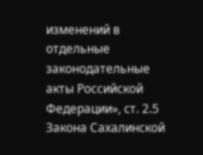изменений в отдельные законодательные акты Российской Федерации», ст. 2.5 Закона Сахалинской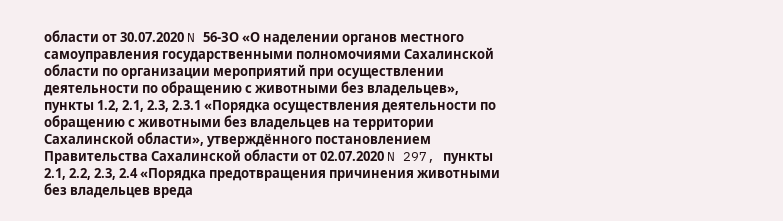области от 30.07.2020 N 56-ЗО «О наделении органов местного самоуправления государственными полномочиями Сахалинской области по организации мероприятий при осуществлении деятельности по обращению с животными без владельцев», пункты 1.2, 2.1, 2.3, 2.3.1 «Порядка осуществления деятельности по обращению с животными без владельцев на территории Сахалинской области», утверждённого постановлением Правительства Сахалинской области от 02.07.2020 N 297, пункты 2.1, 2.2, 2.3, 2.4 «Порядка предотвращения причинения животными без владельцев вреда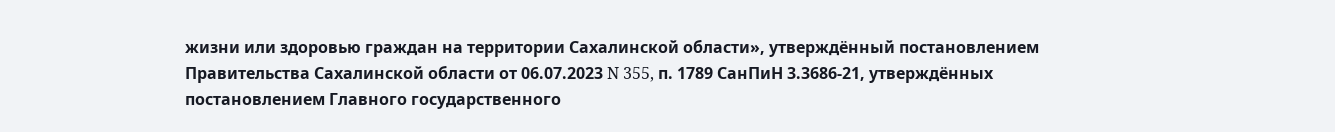жизни или здоровью граждан на территории Сахалинской области», утверждённый постановлением Правительства Сахалинской области от 06.07.2023 N 355, п. 1789 СанПиН 3.3686-21, утверждённых постановлением Главного государственного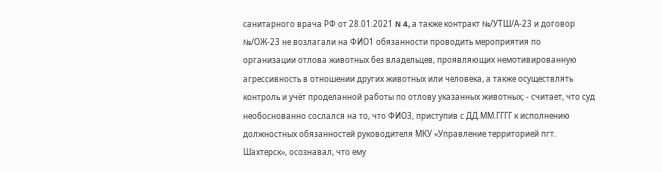санитарного врача РФ от 28.01.2021 N 4, а также контракт №/УТШ/А-23 и договор №/ОЖ-23 не возлагали на ФИО1 обязанности проводить мероприятия по организации отлова животных без владельцев, проявляющих немотивированную агрессивность в отношении других животных или человека, а также осуществлять контроль и учёт проделанной работы по отлову указанных животных; - считает, что суд необоснованно сослался на то, что ФИО3, приступив с ДД.ММ.ГГГГ к исполнению должностных обязанностей руководителя МКУ «Управление территорией пгт. Шахтерск», осознавал, что ему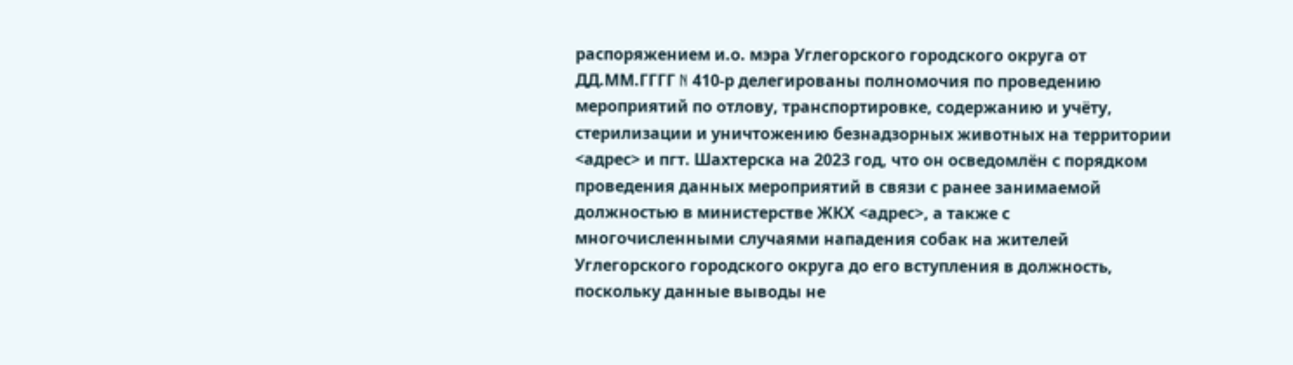распоряжением и.о. мэра Углегорского городского округа от ДД.ММ.ГГГГ N 410-р делегированы полномочия по проведению мероприятий по отлову, транспортировке, содержанию и учёту, стерилизации и уничтожению безнадзорных животных на территории <адрес> и пгт. Шахтерска на 2023 год, что он осведомлён с порядком проведения данных мероприятий в связи с ранее занимаемой должностью в министерстве ЖКХ <адрес>, а также с многочисленными случаями нападения собак на жителей Углегорского городского округа до его вступления в должность, поскольку данные выводы не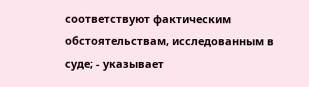соответствуют фактическим обстоятельствам, исследованным в суде; - указывает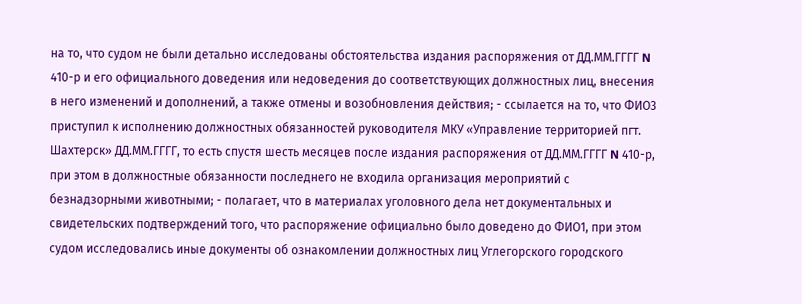на то, что судом не были детально исследованы обстоятельства издания распоряжения от ДД.ММ.ГГГГ N 410-р и его официального доведения или недоведения до соответствующих должностных лиц, внесения в него изменений и дополнений, а также отмены и возобновления действия; - ссылается на то, что ФИО3 приступил к исполнению должностных обязанностей руководителя МКУ «Управление территорией пгт. Шахтерск» ДД.ММ.ГГГГ, то есть спустя шесть месяцев после издания распоряжения от ДД.ММ.ГГГГ N 410-р, при этом в должностные обязанности последнего не входила организация мероприятий с безнадзорными животными; - полагает, что в материалах уголовного дела нет документальных и свидетельских подтверждений того, что распоряжение официально было доведено до ФИО1, при этом судом исследовались иные документы об ознакомлении должностных лиц Углегорского городского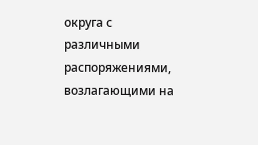округа с различными распоряжениями, возлагающими на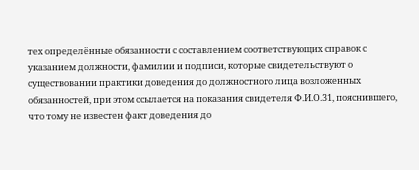тех определённые обязанности с составлением соответствующих справок с указанием должности, фамилии и подписи, которые свидетельствуют о существовании практики доведения до должностного лица возложенных обязанностей, при этом ссылается на показания свидетеля Ф.И.О.31, пояснившего, что тому не известен факт доведения до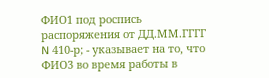ФИО1 под роспись распоряжения от ДД.ММ.ГГГГ N 410-р; - указывает на то, что ФИО3 во время работы в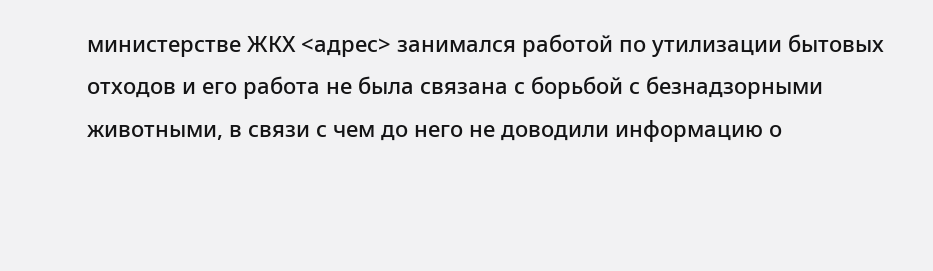министерстве ЖКХ <адрес> занимался работой по утилизации бытовых отходов и его работа не была связана с борьбой с безнадзорными животными, в связи с чем до него не доводили информацию о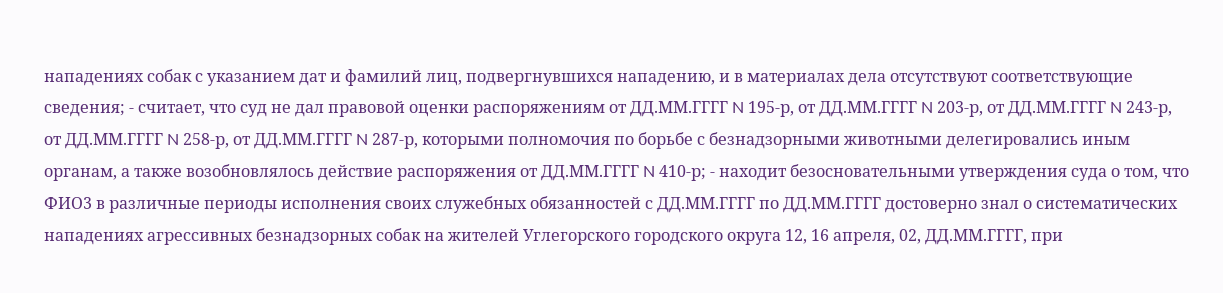нападениях собак с указанием дат и фамилий лиц, подвергнувшихся нападению, и в материалах дела отсутствуют соответствующие сведения; - считает, что суд не дал правовой оценки распоряжениям от ДД.ММ.ГГГГ N 195-р, от ДД.ММ.ГГГГ N 203-р, от ДД.ММ.ГГГГ N 243-р, от ДД.ММ.ГГГГ N 258-р, от ДД.ММ.ГГГГ N 287-р, которыми полномочия по борьбе с безнадзорными животными делегировались иным органам, а также возобновлялось действие распоряжения от ДД.ММ.ГГГГ N 410-р; - находит безосновательными утверждения суда о том, что ФИО3 в различные периоды исполнения своих служебных обязанностей с ДД.ММ.ГГГГ по ДД.ММ.ГГГГ достоверно знал о систематических нападениях агрессивных безнадзорных собак на жителей Углегорского городского округа 12, 16 апреля, 02, ДД.ММ.ГГГГ, при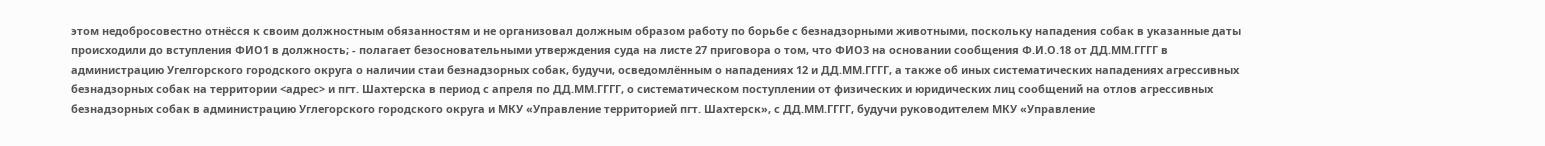этом недобросовестно отнёсся к своим должностным обязанностям и не организовал должным образом работу по борьбе с безнадзорными животными, поскольку нападения собак в указанные даты происходили до вступления ФИО1 в должность; - полагает безосновательными утверждения суда на листе 27 приговора о том, что ФИО3 на основании сообщения Ф.И.О.18 от ДД.ММ.ГГГГ в администрацию Угелгорского городского округа о наличии стаи безнадзорных собак, будучи, осведомлённым о нападениях 12 и ДД.ММ.ГГГГ, а также об иных систематических нападениях агрессивных безнадзорных собак на территории <адрес> и пгт. Шахтерска в период с апреля по ДД.ММ.ГГГГ, о систематическом поступлении от физических и юридических лиц сообщений на отлов агрессивных безнадзорных собак в администрацию Углегорского городского округа и МКУ «Управление территорией пгт. Шахтерск», с ДД.ММ.ГГГГ, будучи руководителем МКУ «Управление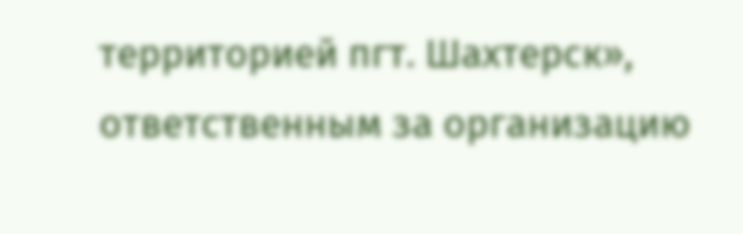территорией пгт. Шахтерск», ответственным за организацию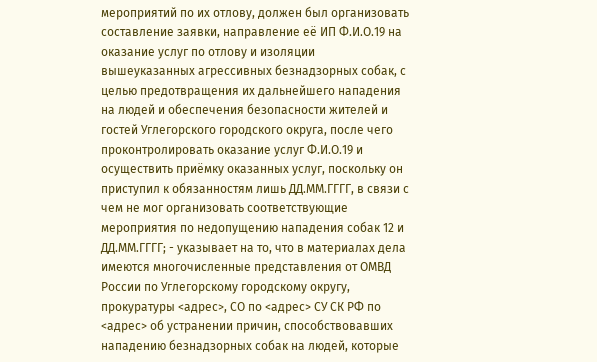мероприятий по их отлову, должен был организовать составление заявки, направление её ИП Ф.И.О.19 на оказание услуг по отлову и изоляции вышеуказанных агрессивных безнадзорных собак, с целью предотвращения их дальнейшего нападения на людей и обеспечения безопасности жителей и гостей Углегорского городского округа, после чего проконтролировать оказание услуг Ф.И.О.19 и осуществить приёмку оказанных услуг, поскольку он приступил к обязанностям лишь ДД.ММ.ГГГГ, в связи с чем не мог организовать соответствующие мероприятия по недопущению нападения собак 12 и ДД.ММ.ГГГГ; - указывает на то, что в материалах дела имеются многочисленные представления от ОМВД России по Углегорскому городскому округу, прокуратуры <адрес>, СО по <адрес> СУ СК РФ по <адрес> об устранении причин, способствовавших нападению безнадзорных собак на людей, которые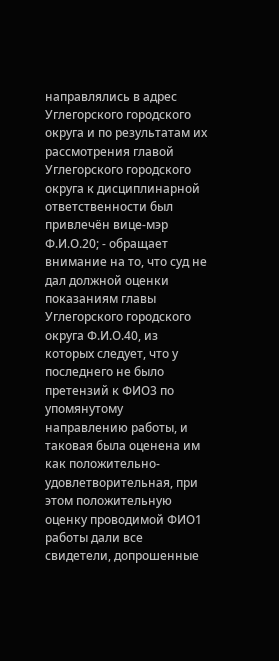направлялись в адрес Углегорского городского округа и по результатам их рассмотрения главой Углегорского городского округа к дисциплинарной ответственности был привлечён вице-мэр Ф.И.О.20; - обращает внимание на то, что суд не дал должной оценки показаниям главы Углегорского городского округа Ф.И.О.40, из которых следует, что у последнего не было претензий к ФИО3 по упомянутому направлению работы, и таковая была оценена им как положительно-удовлетворительная, при этом положительную оценку проводимой ФИО1 работы дали все свидетели, допрошенные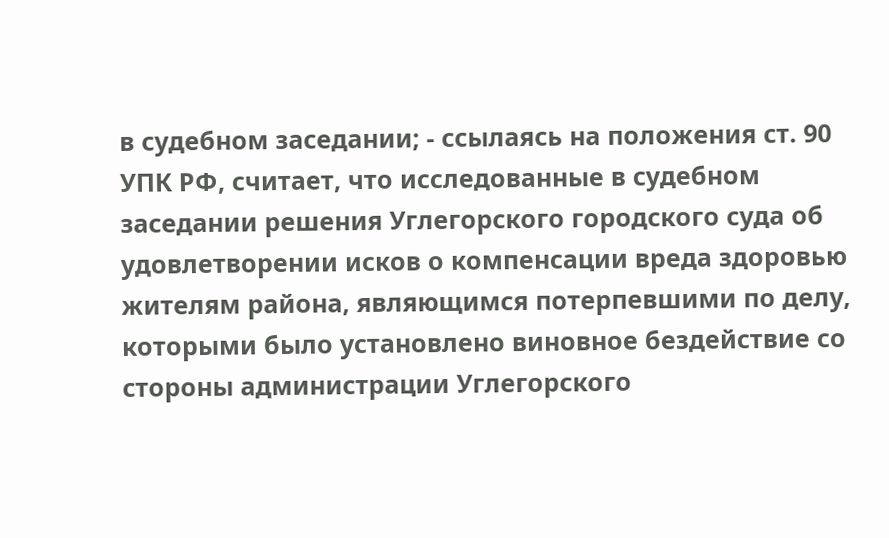в судебном заседании; - ссылаясь на положения ст. 90 УПК РФ, считает, что исследованные в судебном заседании решения Углегорского городского суда об удовлетворении исков о компенсации вреда здоровью жителям района, являющимся потерпевшими по делу, которыми было установлено виновное бездействие со стороны администрации Углегорского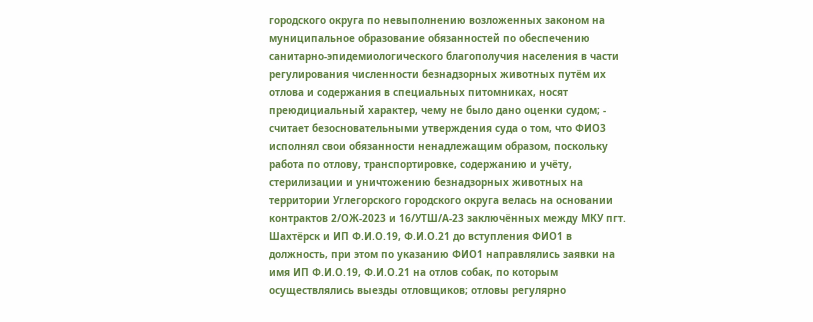городского округа по невыполнению возложенных законом на муниципальное образование обязанностей по обеспечению санитарно-эпидемиологического благополучия населения в части регулирования численности безнадзорных животных путём их отлова и содержания в специальных питомниках, носят преюдициальный характер, чему не было дано оценки судом; - считает безосновательными утверждения суда о том, что ФИО3 исполнял свои обязанности ненадлежащим образом, поскольку работа по отлову, транспортировке, содержанию и учёту, стерилизации и уничтожению безнадзорных животных на территории Углегорского городского округа велась на основании контрактов 2/ОЖ-2023 и 16/УТШ/А-23 заключённых между МКУ пгт. Шахтёрск и ИП Ф.И.О.19, Ф.И.О.21 до вступления ФИО1 в должность, при этом по указанию ФИО1 направлялись заявки на имя ИП Ф.И.О.19, Ф.И.О.21 на отлов собак, по которым осуществлялись выезды отловщиков; отловы регулярно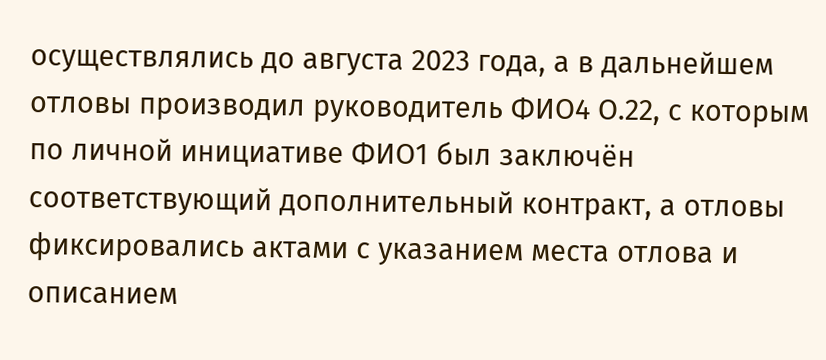осуществлялись до августа 2023 года, а в дальнейшем отловы производил руководитель ФИО4 О.22, с которым по личной инициативе ФИО1 был заключён соответствующий дополнительный контракт, а отловы фиксировались актами с указанием места отлова и описанием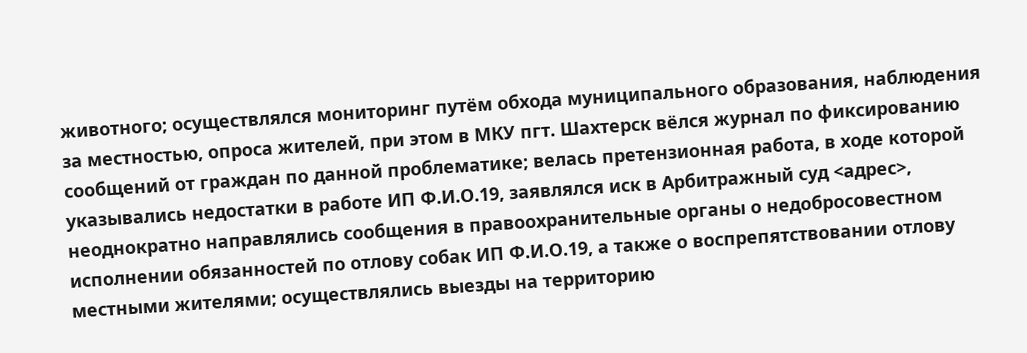животного; осуществлялся мониторинг путём обхода муниципального образования, наблюдения за местностью, опроса жителей, при этом в МКУ пгт. Шахтерск вёлся журнал по фиксированию сообщений от граждан по данной проблематике; велась претензионная работа, в ходе которой указывались недостатки в работе ИП Ф.И.О.19, заявлялся иск в Арбитражный суд <адрес>, неоднократно направлялись сообщения в правоохранительные органы о недобросовестном исполнении обязанностей по отлову собак ИП Ф.И.О.19, а также о воспрепятствовании отлову местными жителями; осуществлялись выезды на территорию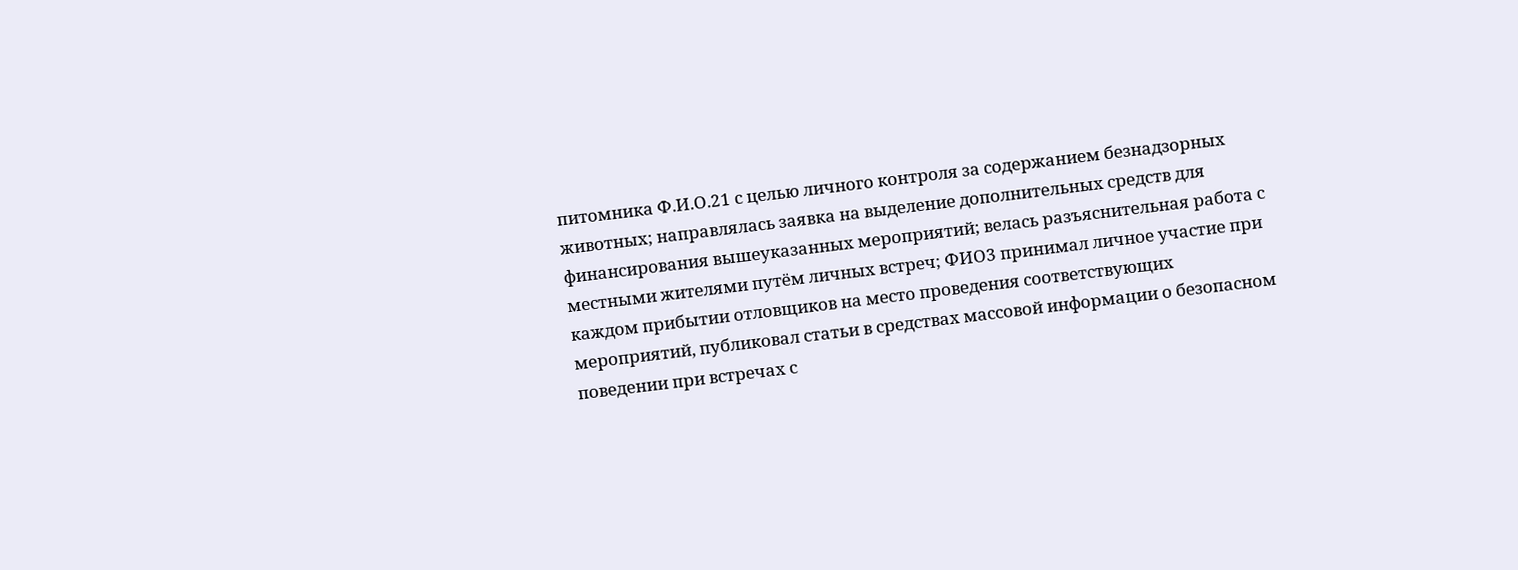питомника Ф.И.О.21 с целью личного контроля за содержанием безнадзорных животных; направлялась заявка на выделение дополнительных средств для финансирования вышеуказанных мероприятий; велась разъяснительная работа с местными жителями путём личных встреч; ФИО3 принимал личное участие при каждом прибытии отловщиков на место проведения соответствующих мероприятий, публиковал статьи в средствах массовой информации о безопасном поведении при встречах с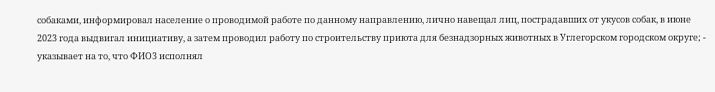собаками, информировал население о проводимой работе по данному направлению, лично навещал лиц, пострадавших от укусов собак, в июне 2023 года выдвигал инициативу, а затем проводил работу по строительству приюта для безнадзорных животных в Углегорском городском округе; - указывает на то, что ФИО3 исполнял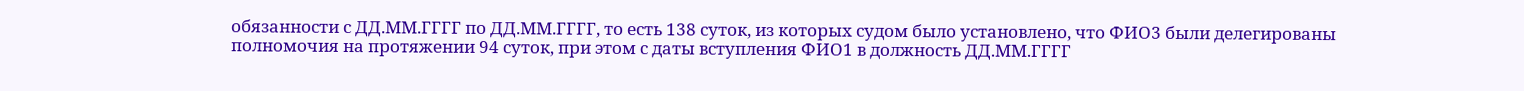обязанности с ДД.ММ.ГГГГ по ДД.ММ.ГГГГ, то есть 138 суток, из которых судом было установлено, что ФИО3 были делегированы полномочия на протяжении 94 суток, при этом с даты вступления ФИО1 в должность ДД.ММ.ГГГГ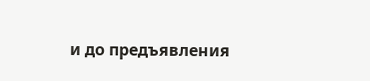и до предъявления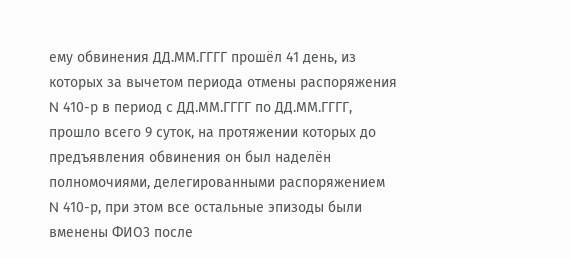ему обвинения ДД.ММ.ГГГГ прошёл 41 день, из которых за вычетом периода отмены распоряжения N 410-р в период с ДД.ММ.ГГГГ по ДД.ММ.ГГГГ, прошло всего 9 суток, на протяжении которых до предъявления обвинения он был наделён полномочиями, делегированными распоряжением N 410-р, при этом все остальные эпизоды были вменены ФИО3 после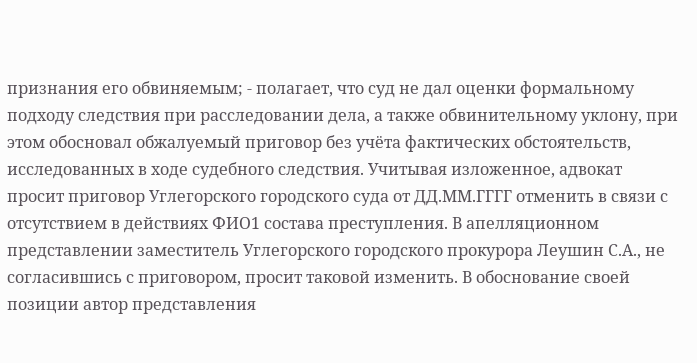признания его обвиняемым; - полагает, что суд не дал оценки формальному подходу следствия при расследовании дела, а также обвинительному уклону, при этом обосновал обжалуемый приговор без учёта фактических обстоятельств, исследованных в ходе судебного следствия. Учитывая изложенное, адвокат просит приговор Углегорского городского суда от ДД.ММ.ГГГГ отменить в связи с отсутствием в действиях ФИО1 состава преступления. В апелляционном представлении заместитель Углегорского городского прокурора Леушин С.А., не согласившись с приговором, просит таковой изменить. В обоснование своей позиции автор представления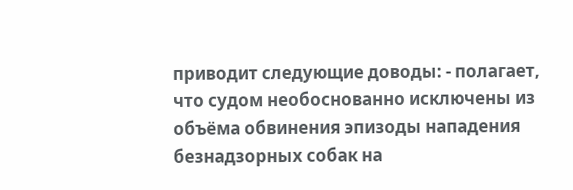приводит следующие доводы: - полагает, что судом необоснованно исключены из объёма обвинения эпизоды нападения безнадзорных собак на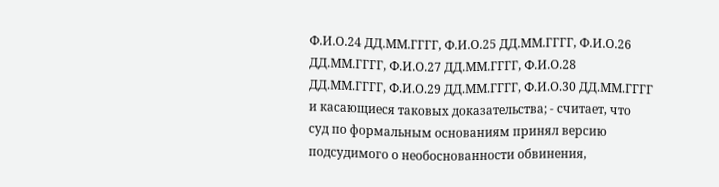Ф.И.О.24 ДД.ММ.ГГГГ, Ф.И.О.25 ДД.ММ.ГГГГ, Ф.И.О.26 ДД.ММ.ГГГГ, Ф.И.О.27 ДД.ММ.ГГГГ, Ф.И.О.28 ДД.ММ.ГГГГ, Ф.И.О.29 ДД.ММ.ГГГГ, Ф.И.О.30 ДД.ММ.ГГГГ и касающиеся таковых доказательства; - считает, что суд по формальным основаниям принял версию подсудимого о необоснованности обвинения,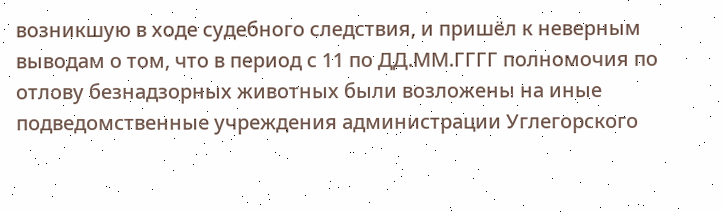возникшую в ходе судебного следствия, и пришёл к неверным выводам о том, что в период с 11 по ДД.ММ.ГГГГ полномочия по отлову безнадзорных животных были возложены на иные подведомственные учреждения администрации Углегорского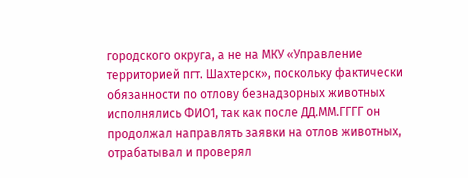городского округа, а не на МКУ «Управление территорией пгт. Шахтерск», поскольку фактически обязанности по отлову безнадзорных животных исполнялись ФИО1, так как после ДД.ММ.ГГГГ он продолжал направлять заявки на отлов животных, отрабатывал и проверял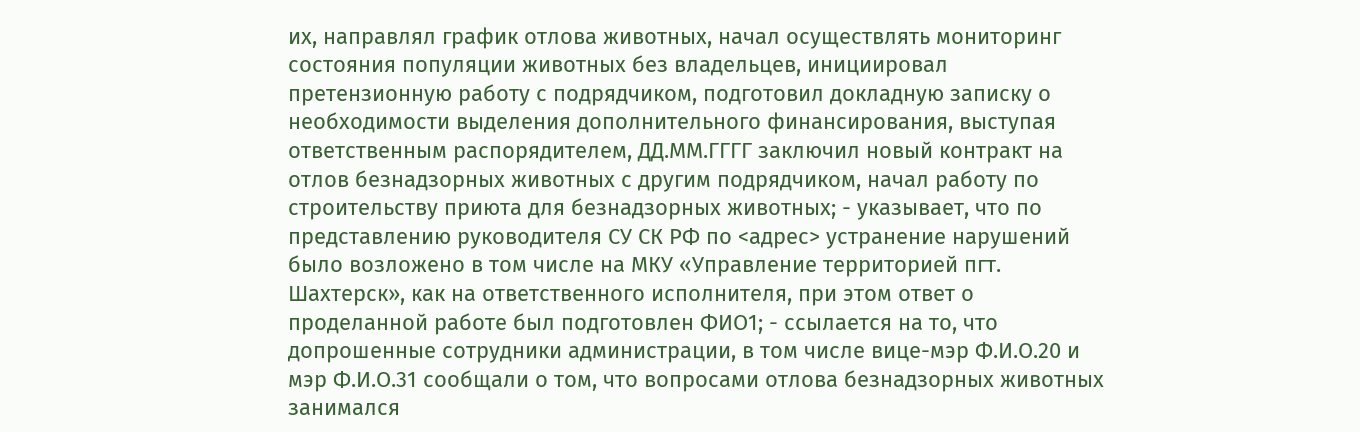их, направлял график отлова животных, начал осуществлять мониторинг состояния популяции животных без владельцев, инициировал претензионную работу с подрядчиком, подготовил докладную записку о необходимости выделения дополнительного финансирования, выступая ответственным распорядителем, ДД.ММ.ГГГГ заключил новый контракт на отлов безнадзорных животных с другим подрядчиком, начал работу по строительству приюта для безнадзорных животных; - указывает, что по представлению руководителя СУ СК РФ по <адрес> устранение нарушений было возложено в том числе на МКУ «Управление территорией пгт. Шахтерск», как на ответственного исполнителя, при этом ответ о проделанной работе был подготовлен ФИО1; - ссылается на то, что допрошенные сотрудники администрации, в том числе вице-мэр Ф.И.О.20 и мэр Ф.И.О.31 сообщали о том, что вопросами отлова безнадзорных животных занимался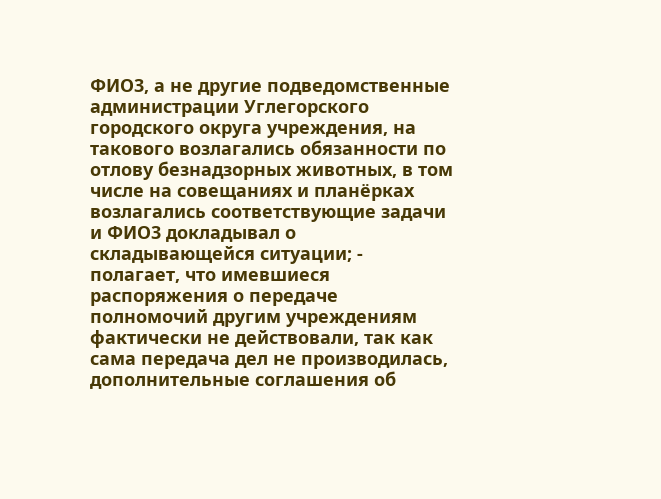ФИО3, а не другие подведомственные администрации Углегорского городского округа учреждения, на такового возлагались обязанности по отлову безнадзорных животных, в том числе на совещаниях и планёрках возлагались соответствующие задачи и ФИО3 докладывал о складывающейся ситуации; - полагает, что имевшиеся распоряжения о передаче полномочий другим учреждениям фактически не действовали, так как сама передача дел не производилась, дополнительные соглашения об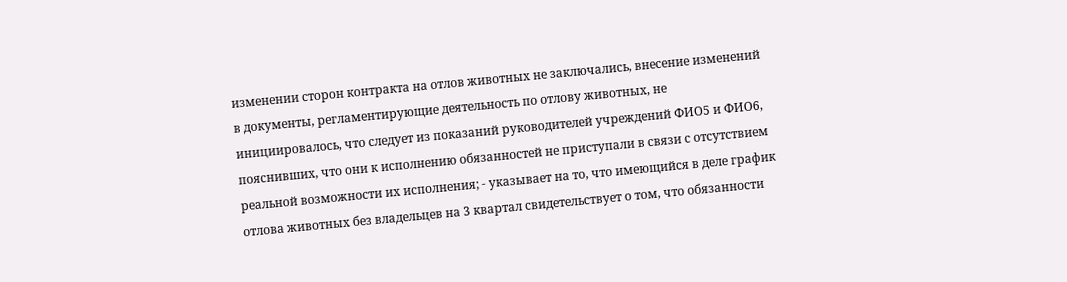изменении сторон контракта на отлов животных не заключались, внесение изменений в документы, регламентирующие деятельность по отлову животных, не инициировалось, что следует из показаний руководителей учреждений ФИО5 и ФИО6, пояснивших, что они к исполнению обязанностей не приступали в связи с отсутствием реальной возможности их исполнения; - указывает на то, что имеющийся в деле график отлова животных без владельцев на 3 квартал свидетельствует о том, что обязанности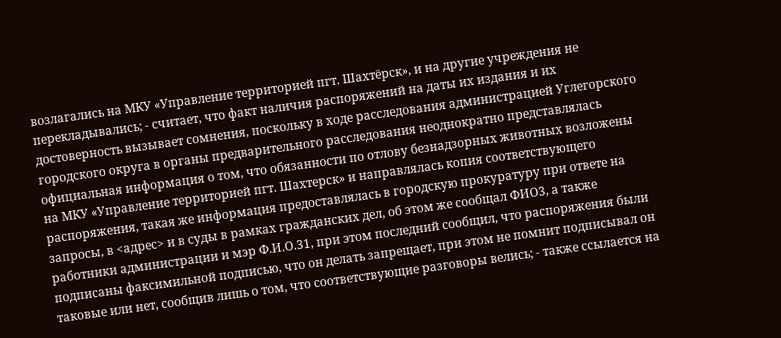возлагались на МКУ «Управление территорией пгт. Шахтёрск», и на другие учреждения не перекладывались; - считает, что факт наличия распоряжений на даты их издания и их достоверность вызывает сомнения, поскольку в ходе расследования администрацией Углегорского городского округа в органы предварительного расследования неоднократно представлялась официальная информация о том, что обязанности по отлову безнадзорных животных возложены на МКУ «Управление территорией пгт. Шахтерск» и направлялась копия соответствующего распоряжения, такая же информация предоставлялась в городскую прокуратуру при ответе на запросы, в <адрес> и в суды в рамках гражданских дел, об этом же сообщал ФИО3, а также работники администрации и мэр Ф.И.О.31, при этом последний сообщил, что распоряжения были подписаны факсимильной подписью, что он делать запрещает, при этом не помнит подписывал он таковые или нет, сообщив лишь о том, что соответствующие разговоры велись; - также ссылается на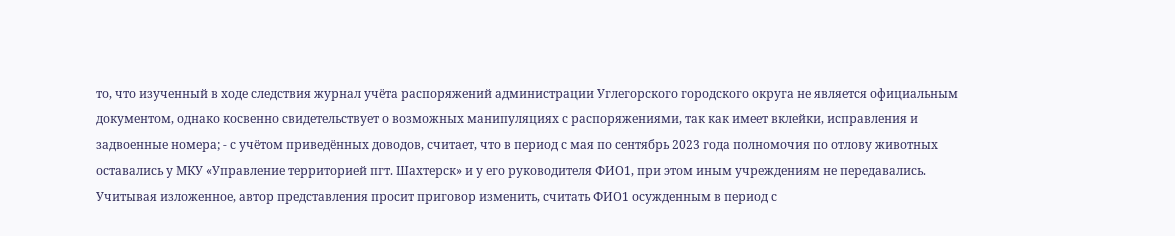то, что изученный в ходе следствия журнал учёта распоряжений администрации Углегорского городского округа не является официальным документом, однако косвенно свидетельствует о возможных манипуляциях с распоряжениями, так как имеет вклейки, исправления и задвоенные номера; - с учётом приведённых доводов, считает, что в период с мая по сентябрь 2023 года полномочия по отлову животных оставались у МКУ «Управление территорией пгт. Шахтерск» и у его руководителя ФИО1, при этом иным учреждениям не передавались. Учитывая изложенное, автор представления просит приговор изменить, считать ФИО1 осужденным в период с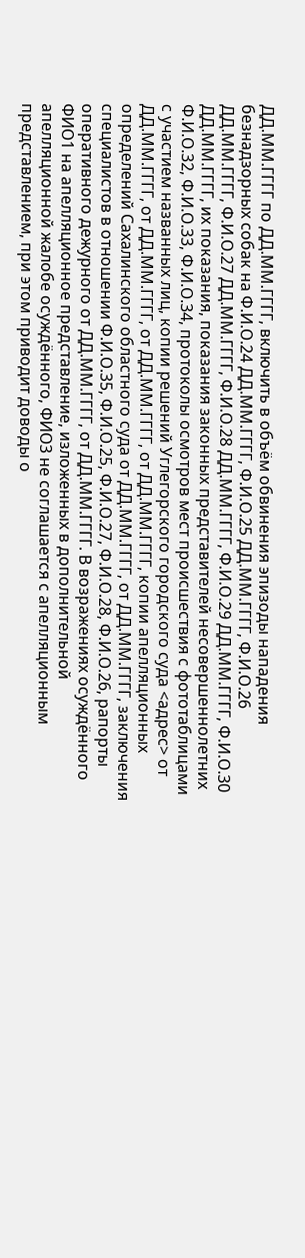ДД.ММ.ГГГГ по ДД.ММ.ГГГГ, включить в объём обвинения эпизоды нападения безнадзорных собак на Ф.И.О.24 ДД.ММ.ГГГГ, Ф.И.О.25 ДД.ММ.ГГГГ, Ф.И.О.26 ДД.ММ.ГГГГ, Ф.И.О.27 ДД.ММ.ГГГГ, Ф.И.О.28 ДД.ММ.ГГГГ, Ф.И.О.29 ДД.ММ.ГГГГ, Ф.И.О.30 ДД.ММ.ГГГГ, их показания, показания законных представителей несовершеннолетних Ф.И.О.32, Ф.И.О.33, Ф.И.О.34, протоколы осмотров мест происшествия с фототаблицами с участием названных лиц, копии решений Углегорского городского суда <адрес> от ДД.ММ.ГГГГ, от ДД.ММ.ГГГГ, от ДД.ММ.ГГГГ, от ДД.ММ.ГГГГ, копии апелляционных определений Сахалинского областного суда от ДД.ММ.ГГГГ, от ДД.ММ.ГГГГ, заключения специалистов в отношении Ф.И.О.35, Ф.И.О.25, Ф.И.О.27, Ф.И.О.28, Ф.И.О.26, рапорты оперативного дежурного от ДД.ММ.ГГГГ, от ДД.ММ.ГГГГ. В возражениях осуждённого ФИО1 на апелляционное представление, изложенных в дополнительной апелляционной жалобе осуждённого, ФИО3 не соглашается с апелляционным представлением, при этом приводит доводы о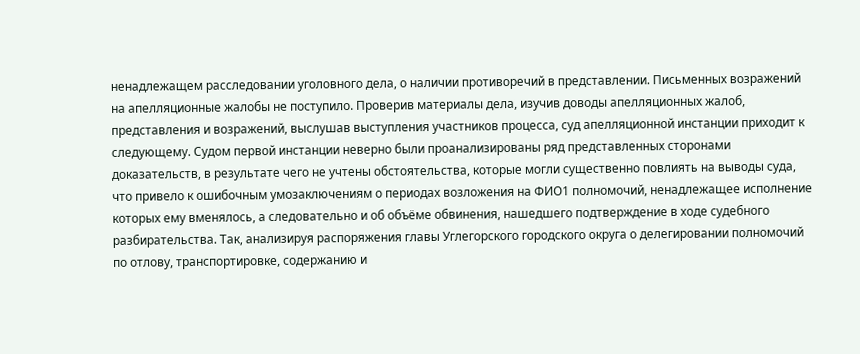ненадлежащем расследовании уголовного дела, о наличии противоречий в представлении. Письменных возражений на апелляционные жалобы не поступило. Проверив материалы дела, изучив доводы апелляционных жалоб, представления и возражений, выслушав выступления участников процесса, суд апелляционной инстанции приходит к следующему. Судом первой инстанции неверно были проанализированы ряд представленных сторонами доказательств, в результате чего не учтены обстоятельства, которые могли существенно повлиять на выводы суда, что привело к ошибочным умозаключениям о периодах возложения на ФИО1 полномочий, ненадлежащее исполнение которых ему вменялось, а следовательно и об объёме обвинения, нашедшего подтверждение в ходе судебного разбирательства. Так, анализируя распоряжения главы Углегорского городского округа о делегировании полномочий по отлову, транспортировке, содержанию и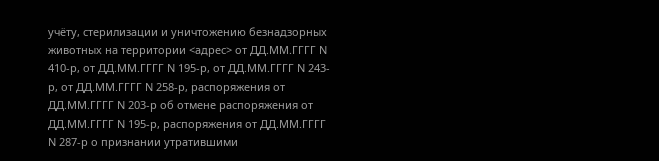учёту, стерилизации и уничтожению безнадзорных животных на территории <адрес> от ДД.ММ.ГГГГ N 410-р, от ДД.ММ.ГГГГ N 195-р, от ДД.ММ.ГГГГ N 243-р, от ДД.ММ.ГГГГ N 258-р, распоряжения от ДД.ММ.ГГГГ N 203-р об отмене распоряжения от ДД.ММ.ГГГГ N 195-р, распоряжения от ДД.ММ.ГГГГ N 287-р о признании утратившими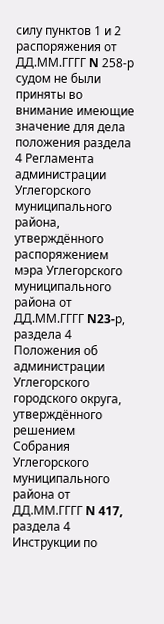силу пунктов 1 и 2 распоряжения от ДД.ММ.ГГГГ N 258-р судом не были приняты во внимание имеющие значение для дела положения раздела 4 Регламента администрации Углегорского муниципального района, утверждённого распоряжением мэра Углегорского муниципального района от ДД.ММ.ГГГГ N23-р, раздела 4 Положения об администрации Углегорского городского округа, утверждённого решением Собрания Углегорского муниципального района от ДД.ММ.ГГГГ N 417, раздела 4 Инструкции по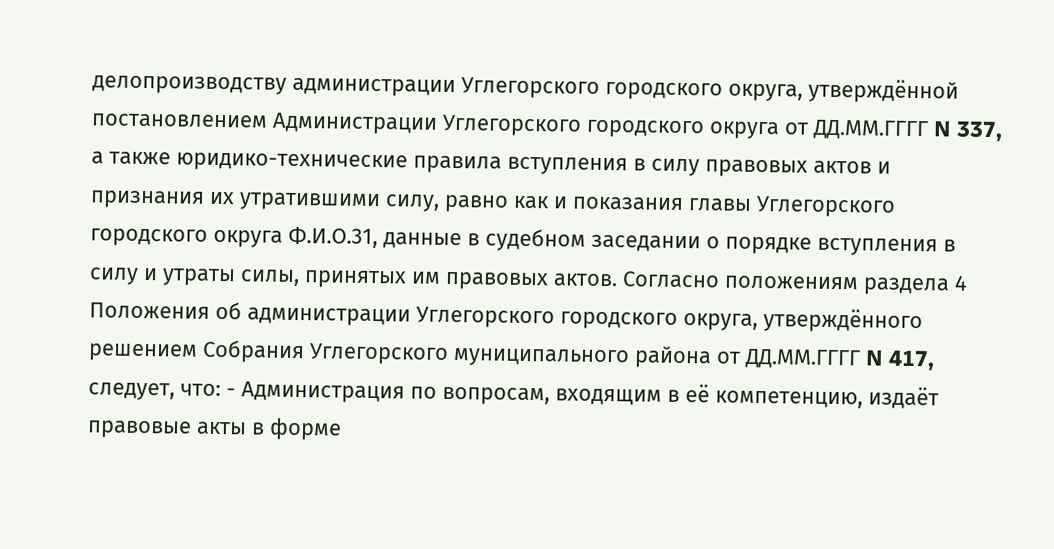делопроизводству администрации Углегорского городского округа, утверждённой постановлением Администрации Углегорского городского округа от ДД.ММ.ГГГГ N 337, а также юридико-технические правила вступления в силу правовых актов и признания их утратившими силу, равно как и показания главы Углегорского городского округа Ф.И.О.31, данные в судебном заседании о порядке вступления в силу и утраты силы, принятых им правовых актов. Согласно положениям раздела 4 Положения об администрации Углегорского городского округа, утверждённого решением Собрания Углегорского муниципального района от ДД.ММ.ГГГГ N 417, следует, что: - Администрация по вопросам, входящим в её компетенцию, издаёт правовые акты в форме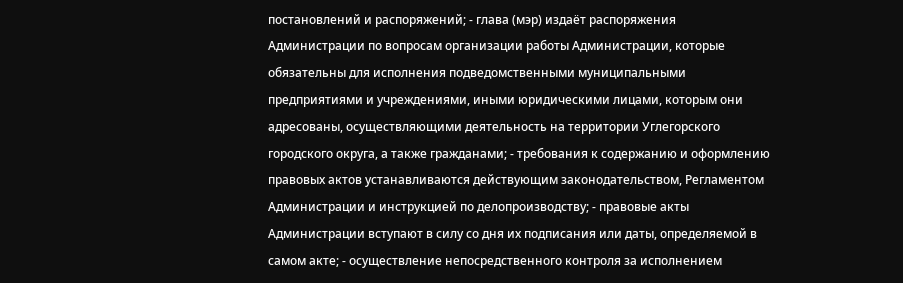постановлений и распоряжений; - глава (мэр) издаёт распоряжения Администрации по вопросам организации работы Администрации, которые обязательны для исполнения подведомственными муниципальными предприятиями и учреждениями, иными юридическими лицами, которым они адресованы, осуществляющими деятельность на территории Углегорского городского округа, а также гражданами; - требования к содержанию и оформлению правовых актов устанавливаются действующим законодательством, Регламентом Администрации и инструкцией по делопроизводству; - правовые акты Администрации вступают в силу со дня их подписания или даты, определяемой в самом акте; - осуществление непосредственного контроля за исполнением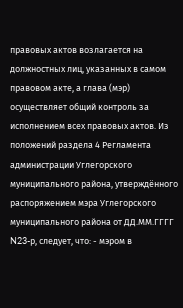правовых актов возлагается на должностных лиц, указанных в самом правовом акте, а глава (мэр) осуществляет общий контроль за исполнением всех правовых актов. Из положений раздела 4 Регламента администрации Углегорского муниципального района, утверждённого распоряжением мэра Углегорского муниципального района от ДД.ММ.ГГГГ N23-р, следует, что: - мэром в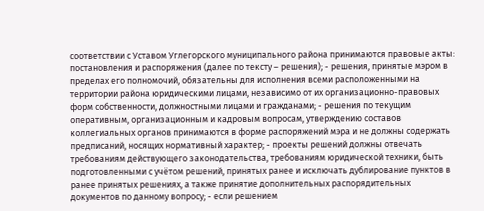соответствии с Уставом Углегорского муниципального района принимаются правовые акты: постановления и распоряжения (далее по тексту – решения); - решения, принятые мэром в пределах его полномочий, обязательны для исполнения всеми расположенными на территории района юридическими лицами, независимо от их организационно-правовых форм собственности, должностными лицами и гражданами; - решения по текущим оперативным, организационным и кадровым вопросам, утверждению составов коллегиальных органов принимаются в форме распоряжений мэра и не должны содержать предписаний, носящих нормативный характер; - проекты решений должны отвечать требованиям действующего законодательства, требованиям юридической техники, быть подготовленными с учётом решений, принятых ранее и исключать дублирование пунктов в ранее принятых решениях, а также принятие дополнительных распорядительных документов по данному вопросу; - если решением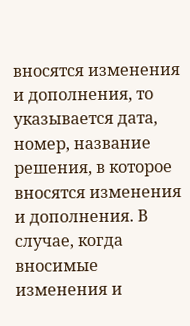вносятся изменения и дополнения, то указывается дата, номер, название решения, в которое вносятся изменения и дополнения. В случае, когда вносимые изменения и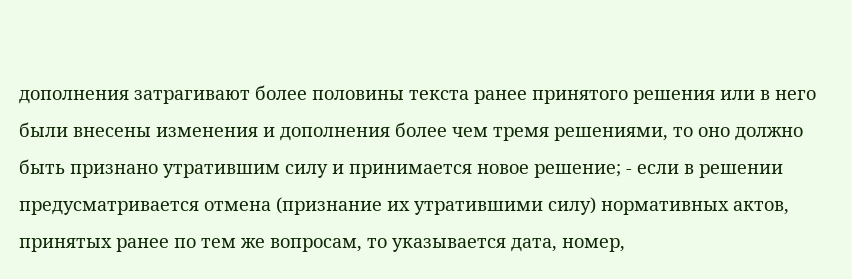дополнения затрагивают более половины текста ранее принятого решения или в него были внесены изменения и дополнения более чем тремя решениями, то оно должно быть признано утратившим силу и принимается новое решение; - если в решении предусматривается отмена (признание их утратившими силу) нормативных актов, принятых ранее по тем же вопросам, то указывается дата, номер,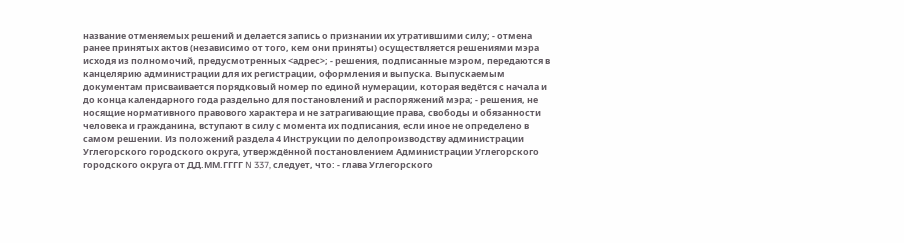название отменяемых решений и делается запись о признании их утратившими силу; - отмена ранее принятых актов (независимо от того, кем они приняты) осуществляется решениями мэра исходя из полномочий, предусмотренных <адрес>; - решения, подписанные мэром, передаются в канцелярию администрации для их регистрации, оформления и выпуска. Выпускаемым документам присваивается порядковый номер по единой нумерации, которая ведётся с начала и до конца календарного года раздельно для постановлений и распоряжений мэра; - решения, не носящие нормативного правового характера и не затрагивающие права, свободы и обязанности человека и гражданина, вступают в силу с момента их подписания, если иное не определено в самом решении. Из положений раздела 4 Инструкции по делопроизводству администрации Углегорского городского округа, утверждённой постановлением Администрации Углегорского городского округа от ДД.ММ.ГГГГ N 337, следует, что: - глава Углегорского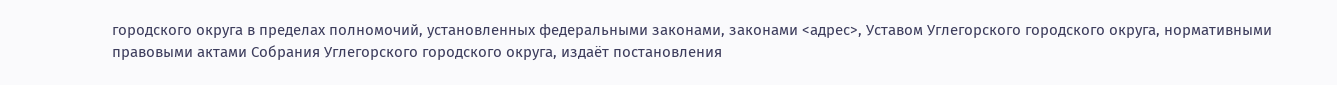городского округа в пределах полномочий, установленных федеральными законами, законами <адрес>, Уставом Углегорского городского округа, нормативными правовыми актами Собрания Углегорского городского округа, издаёт постановления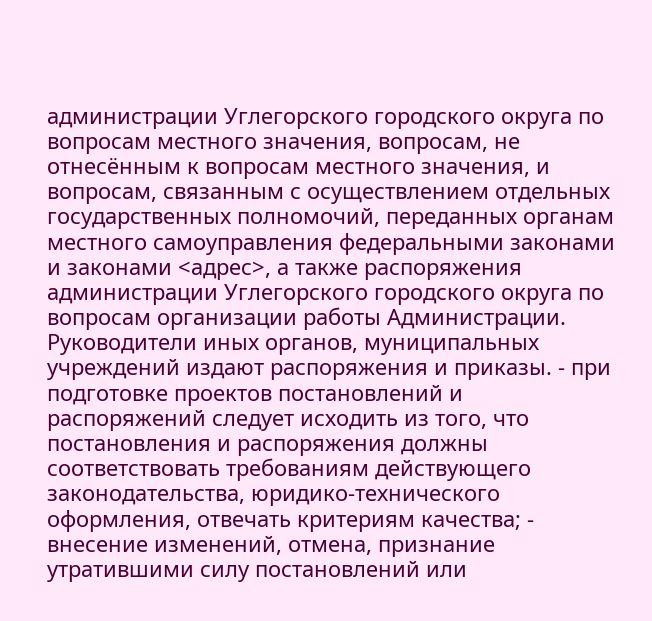администрации Углегорского городского округа по вопросам местного значения, вопросам, не отнесённым к вопросам местного значения, и вопросам, связанным с осуществлением отдельных государственных полномочий, переданных органам местного самоуправления федеральными законами и законами <адрес>, а также распоряжения администрации Углегорского городского округа по вопросам организации работы Администрации. Руководители иных органов, муниципальных учреждений издают распоряжения и приказы. - при подготовке проектов постановлений и распоряжений следует исходить из того, что постановления и распоряжения должны соответствовать требованиям действующего законодательства, юридико-технического оформления, отвечать критериям качества; - внесение изменений, отмена, признание утратившими силу постановлений или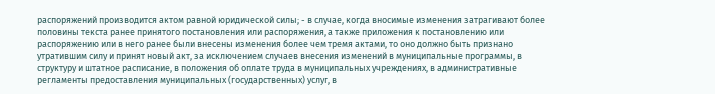распоряжений производится актом равной юридической силы; - в случае, когда вносимые изменения затрагивают более половины текста ранее принятого постановления или распоряжения, а также приложения к постановлению или распоряжению или в него ранее были внесены изменения более чем тремя актами, то оно должно быть признано утратившим силу и принят новый акт, за исключением случаев внесения изменений в муниципальные программы, в структуру и штатное расписание, в положения об оплате труда в муниципальных учреждениях, в административные регламенты предоставления муниципальных (государственных) услуг, в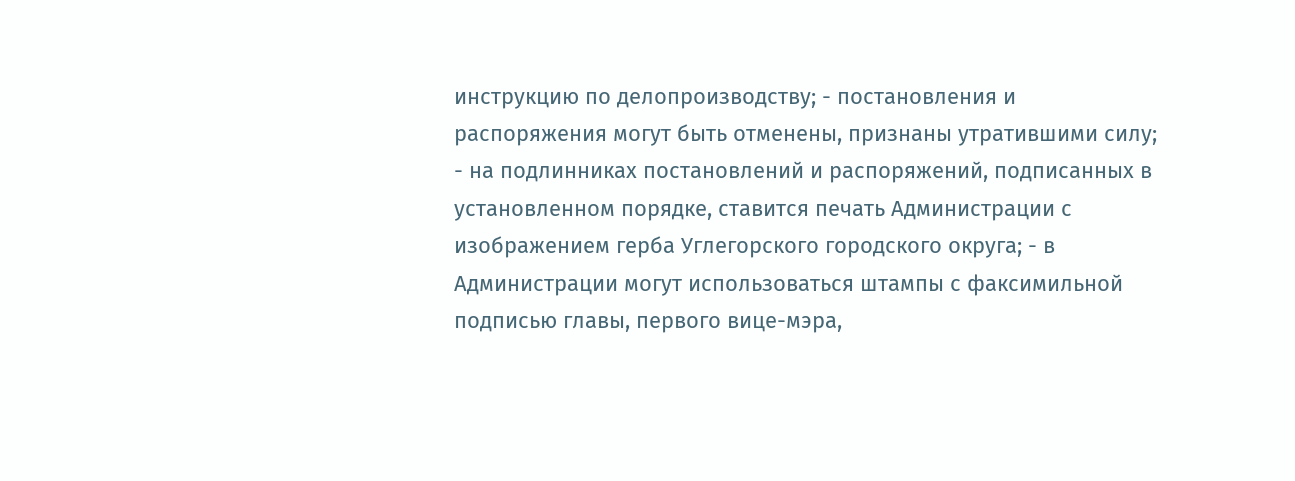инструкцию по делопроизводству; - постановления и распоряжения могут быть отменены, признаны утратившими силу; - на подлинниках постановлений и распоряжений, подписанных в установленном порядке, ставится печать Администрации с изображением герба Углегорского городского округа; - в Администрации могут использоваться штампы с факсимильной подписью главы, первого вице-мэра,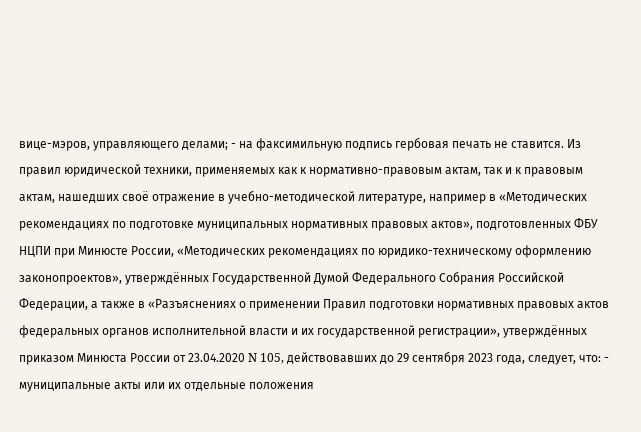вице-мэров, управляющего делами; - на факсимильную подпись гербовая печать не ставится. Из правил юридической техники, применяемых как к нормативно-правовым актам, так и к правовым актам, нашедших своё отражение в учебно-методической литературе, например в «Методических рекомендациях по подготовке муниципальных нормативных правовых актов», подготовленных ФБУ НЦПИ при Минюсте России, «Методических рекомендациях по юридико-техническому оформлению законопроектов», утверждённых Государственной Думой Федерального Собрания Российской Федерации, а также в «Разъяснениях о применении Правил подготовки нормативных правовых актов федеральных органов исполнительной власти и их государственной регистрации», утверждённых приказом Минюста России от 23.04.2020 N 105, действовавших до 29 сентября 2023 года, следует, что: - муниципальные акты или их отдельные положения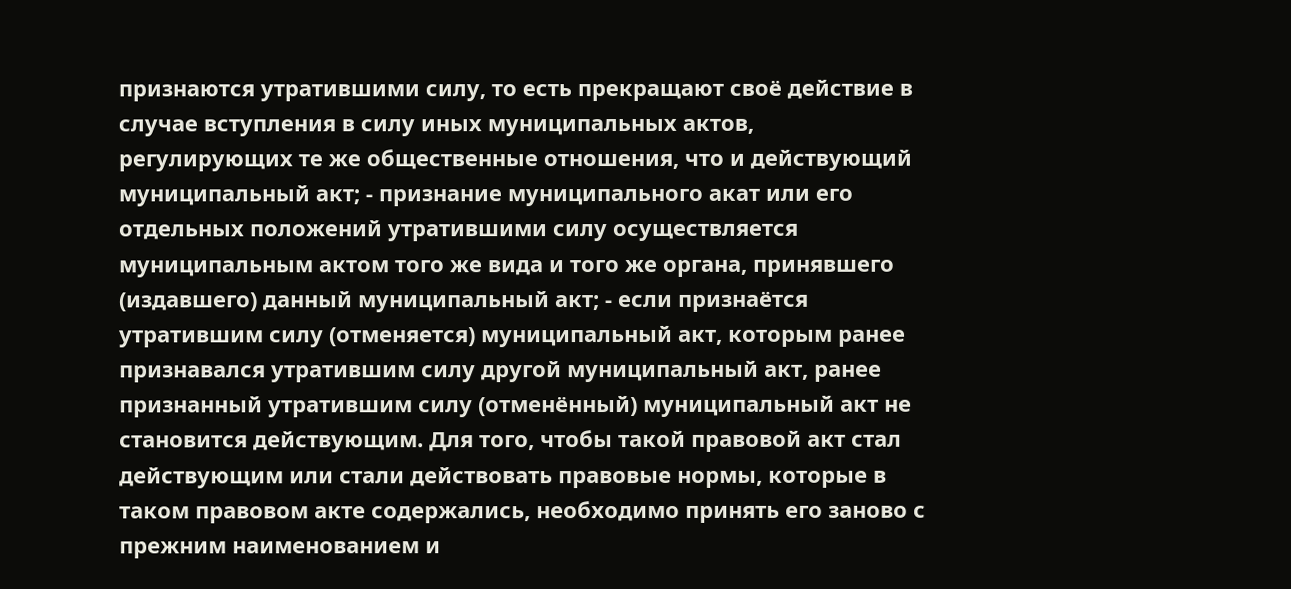признаются утратившими силу, то есть прекращают своё действие в случае вступления в силу иных муниципальных актов, регулирующих те же общественные отношения, что и действующий муниципальный акт; - признание муниципального акат или его отдельных положений утратившими силу осуществляется муниципальным актом того же вида и того же органа, принявшего (издавшего) данный муниципальный акт; - если признаётся утратившим силу (отменяется) муниципальный акт, которым ранее признавался утратившим силу другой муниципальный акт, ранее признанный утратившим силу (отменённый) муниципальный акт не становится действующим. Для того, чтобы такой правовой акт стал действующим или стали действовать правовые нормы, которые в таком правовом акте содержались, необходимо принять его заново с прежним наименованием и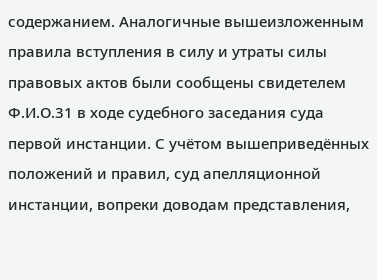содержанием. Аналогичные вышеизложенным правила вступления в силу и утраты силы правовых актов были сообщены свидетелем Ф.И.О.31 в ходе судебного заседания суда первой инстанции. С учётом вышеприведённых положений и правил, суд апелляционной инстанции, вопреки доводам представления,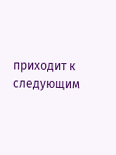приходит к следующим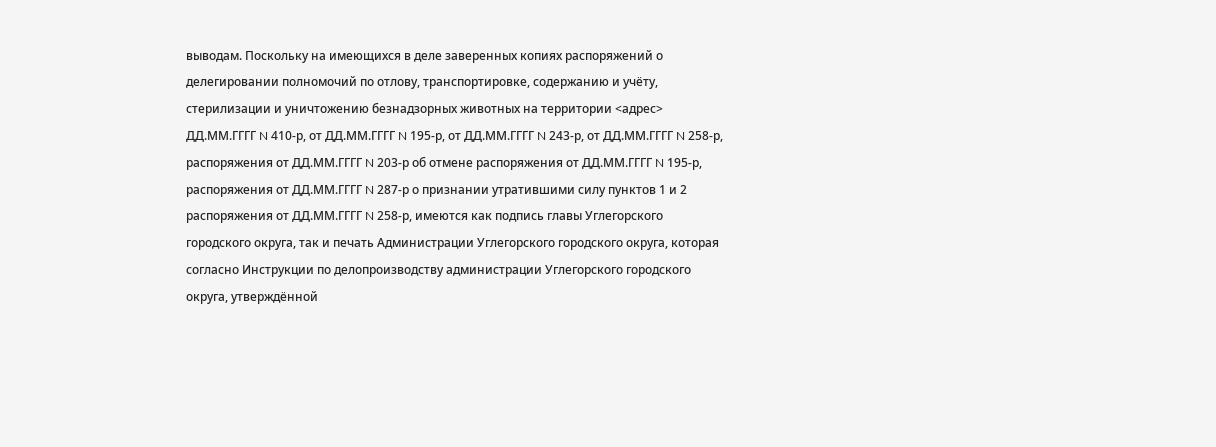выводам. Поскольку на имеющихся в деле заверенных копиях распоряжений о делегировании полномочий по отлову, транспортировке, содержанию и учёту, стерилизации и уничтожению безнадзорных животных на территории <адрес> ДД.ММ.ГГГГ N 410-р, от ДД.ММ.ГГГГ N 195-р, от ДД.ММ.ГГГГ N 243-р, от ДД.ММ.ГГГГ N 258-р, распоряжения от ДД.ММ.ГГГГ N 203-р об отмене распоряжения от ДД.ММ.ГГГГ N 195-р, распоряжения от ДД.ММ.ГГГГ N 287-р о признании утратившими силу пунктов 1 и 2 распоряжения от ДД.ММ.ГГГГ N 258-р, имеются как подпись главы Углегорского городского округа, так и печать Администрации Углегорского городского округа, которая согласно Инструкции по делопроизводству администрации Углегорского городского округа, утверждённой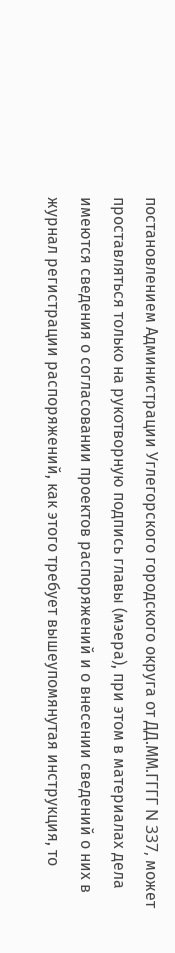постановлением Администрации Углегорского городского округа от ДД.ММ.ГГГГ N 337, может проставляться только на рукотворную подпись главы (мэера), при этом в материалах дела имеются сведения о согласовании проектов распоряжений и о внесении сведений о них в журнал регистрации распоряжений, как этого требует вышеупомянутая инструкция, то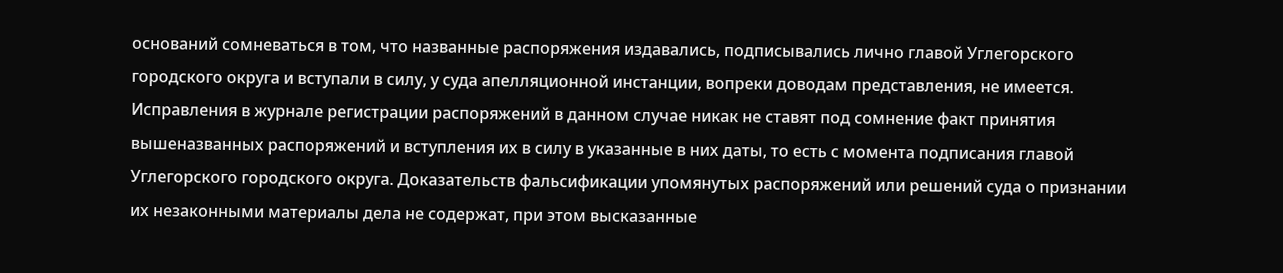оснований сомневаться в том, что названные распоряжения издавались, подписывались лично главой Углегорского городского округа и вступали в силу, у суда апелляционной инстанции, вопреки доводам представления, не имеется. Исправления в журнале регистрации распоряжений в данном случае никак не ставят под сомнение факт принятия вышеназванных распоряжений и вступления их в силу в указанные в них даты, то есть с момента подписания главой Углегорского городского округа. Доказательств фальсификации упомянутых распоряжений или решений суда о признании их незаконными материалы дела не содержат, при этом высказанные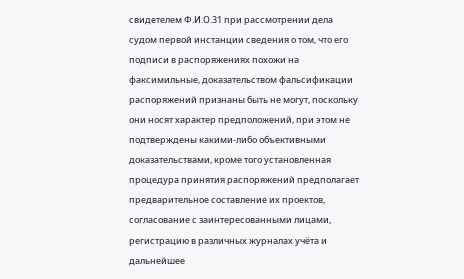свидетелем Ф.И.О.31 при рассмотрении дела судом первой инстанции сведения о том, что его подписи в распоряжениях похожи на факсимильные, доказательством фальсификации распоряжений признаны быть не могут, поскольку они носят характер предположений, при этом не подтверждены какими-либо объективными доказательствами, кроме того установленная процедура принятия распоряжений предполагает предварительное составление их проектов, согласование с заинтересованными лицами, регистрацию в различных журналах учёта и дальнейшее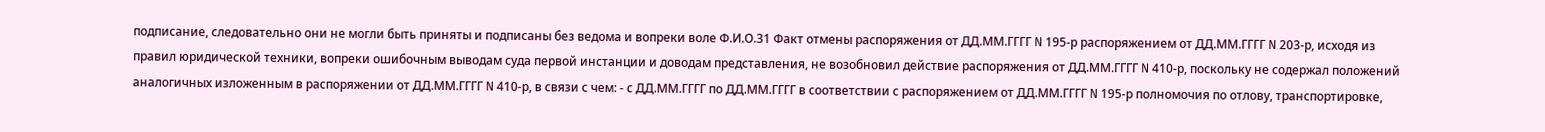подписание, следовательно они не могли быть приняты и подписаны без ведома и вопреки воле Ф.И.О.31 Факт отмены распоряжения от ДД.ММ.ГГГГ N 195-р распоряжением от ДД.ММ.ГГГГ N 203-р, исходя из правил юридической техники, вопреки ошибочным выводам суда первой инстанции и доводам представления, не возобновил действие распоряжения от ДД.ММ.ГГГГ N 410-р, поскольку не содержал положений аналогичных изложенным в распоряжении от ДД.ММ.ГГГГ N 410-р, в связи с чем: - с ДД.ММ.ГГГГ по ДД.ММ.ГГГГ в соответствии с распоряжением от ДД.ММ.ГГГГ N 195-р полномочия по отлову, транспортировке,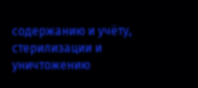содержанию и учёту, стерилизации и уничтожению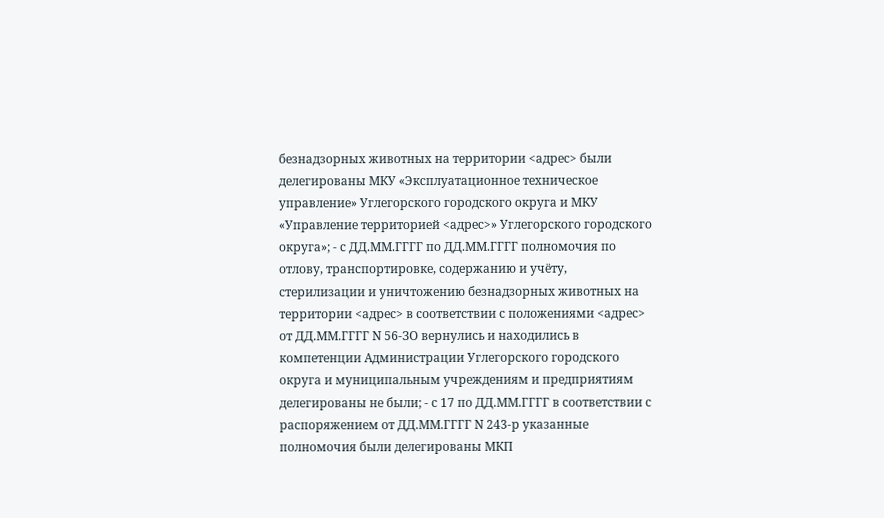безнадзорных животных на территории <адрес> были делегированы МКУ «Эксплуатационное техническое управление» Углегорского городского округа и МКУ «Управление территорией <адрес>» Углегорского городского округа»; - с ДД.ММ.ГГГГ по ДД.ММ.ГГГГ полномочия по отлову, транспортировке, содержанию и учёту, стерилизации и уничтожению безнадзорных животных на территории <адрес> в соответствии с положениями <адрес> от ДД.ММ.ГГГГ N 56-ЗО вернулись и находились в компетенции Администрации Углегорского городского округа и муниципальным учреждениям и предприятиям делегированы не были; - с 17 по ДД.ММ.ГГГГ в соответствии с распоряжением от ДД.ММ.ГГГГ N 243-р указанные полномочия были делегированы МКП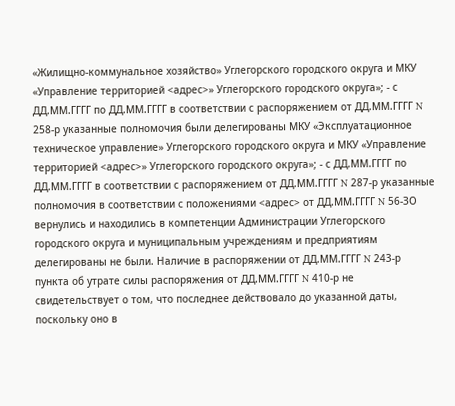«Жилищно-коммунальное хозяйство» Углегорского городского округа и МКУ «Управление территорией <адрес>» Углегорского городского округа»; - с ДД.ММ.ГГГГ по ДД.ММ.ГГГГ в соответствии с распоряжением от ДД.ММ.ГГГГ N 258-р указанные полномочия были делегированы МКУ «Эксплуатационное техническое управление» Углегорского городского округа и МКУ «Управление территорией <адрес>» Углегорского городского округа»; - с ДД.ММ.ГГГГ по ДД.ММ.ГГГГ в соответствии с распоряжением от ДД.ММ.ГГГГ N 287-р указанные полномочия в соответствии с положениями <адрес> от ДД.ММ.ГГГГ N 56-ЗО вернулись и находились в компетенции Администрации Углегорского городского округа и муниципальным учреждениям и предприятиям делегированы не были. Наличие в распоряжении от ДД.ММ.ГГГГ N 243-р пункта об утрате силы распоряжения от ДД.ММ.ГГГГ N 410-р не свидетельствует о том, что последнее действовало до указанной даты, поскольку оно в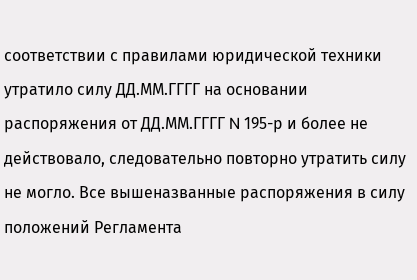соответствии с правилами юридической техники утратило силу ДД.ММ.ГГГГ на основании распоряжения от ДД.ММ.ГГГГ N 195-р и более не действовало, следовательно повторно утратить силу не могло. Все вышеназванные распоряжения в силу положений Регламента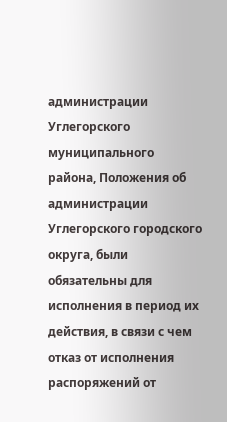администрации Углегорского муниципального района, Положения об администрации Углегорского городского округа, были обязательны для исполнения в период их действия, в связи с чем отказ от исполнения распоряжений от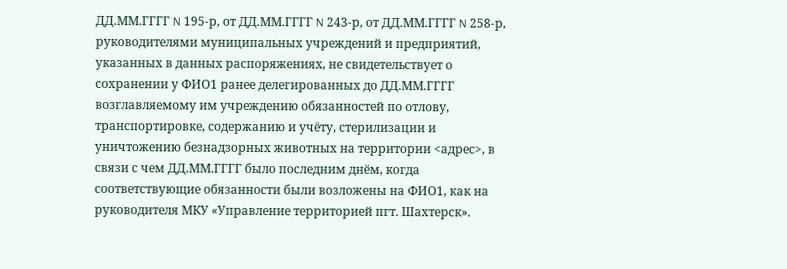ДД.ММ.ГГГГ N 195-р, от ДД.ММ.ГГГГ N 243-р, от ДД.ММ.ГГГГ N 258-р, руководителями муниципальных учреждений и предприятий, указанных в данных распоряжениях, не свидетельствует о сохранении у ФИО1 ранее делегированных до ДД.ММ.ГГГГ возглавляемому им учреждению обязанностей по отлову, транспортировке, содержанию и учёту, стерилизации и уничтожению безнадзорных животных на территории <адрес>, в связи с чем ДД.ММ.ГГГГ было последним днём, когда соответствующие обязанности были возложены на ФИО1, как на руководителя МКУ «Управление территорией пгт. Шахтерск».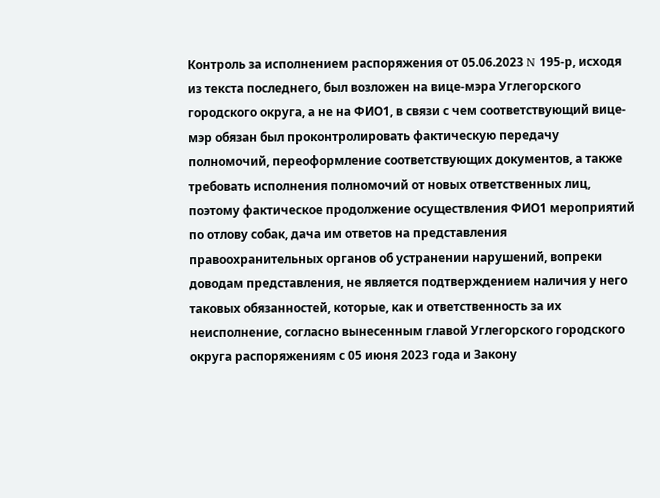Контроль за исполнением распоряжения от 05.06.2023 N 195-р, исходя из текста последнего, был возложен на вице-мэра Углегорского городского округа, а не на ФИО1, в связи с чем соответствующий вице-мэр обязан был проконтролировать фактическую передачу полномочий, переоформление соответствующих документов, а также требовать исполнения полномочий от новых ответственных лиц, поэтому фактическое продолжение осуществления ФИО1 мероприятий по отлову собак, дача им ответов на представления правоохранительных органов об устранении нарушений, вопреки доводам представления, не является подтверждением наличия у него таковых обязанностей, которые, как и ответственность за их неисполнение, согласно вынесенным главой Углегорского городского округа распоряжениям с 05 июня 2023 года и Закону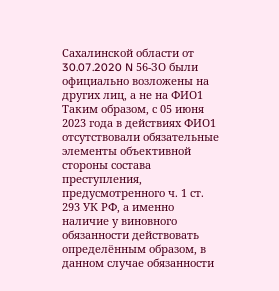Сахалинской области от 30.07.2020 N 56-ЗО были официально возложены на других лиц, а не на ФИО1 Таким образом, с 05 июня 2023 года в действиях ФИО1 отсутствовали обязательные элементы объективной стороны состава преступления, предусмотренного ч. 1 ст. 293 УК РФ, а именно наличие у виновного обязанности действовать определённым образом, в данном случае обязанности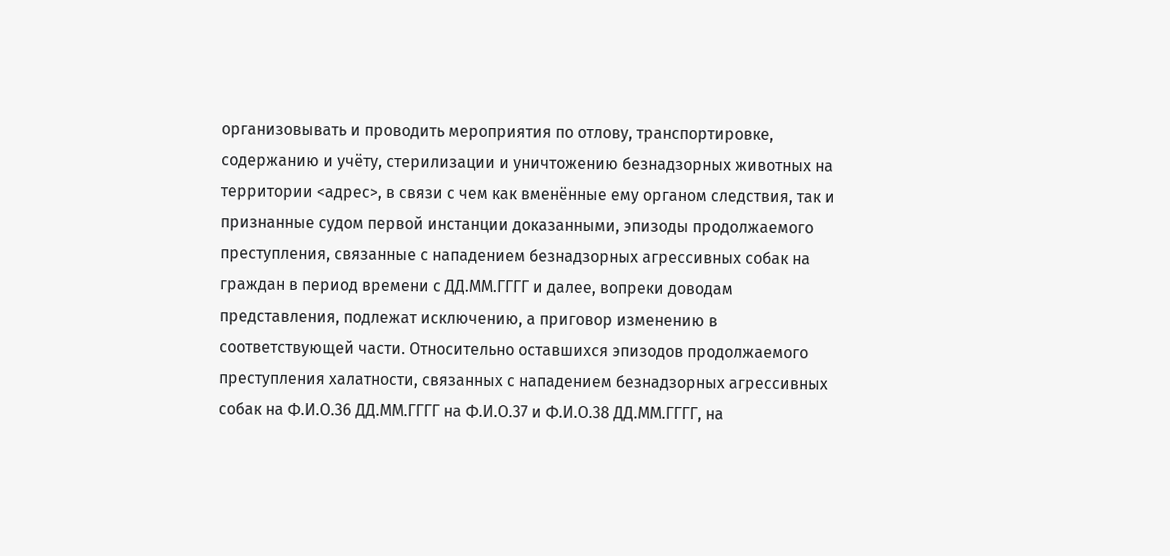организовывать и проводить мероприятия по отлову, транспортировке, содержанию и учёту, стерилизации и уничтожению безнадзорных животных на территории <адрес>, в связи с чем как вменённые ему органом следствия, так и признанные судом первой инстанции доказанными, эпизоды продолжаемого преступления, связанные с нападением безнадзорных агрессивных собак на граждан в период времени с ДД.ММ.ГГГГ и далее, вопреки доводам представления, подлежат исключению, а приговор изменению в соответствующей части. Относительно оставшихся эпизодов продолжаемого преступления халатности, связанных с нападением безнадзорных агрессивных собак на Ф.И.О.36 ДД.ММ.ГГГГ на Ф.И.О.37 и Ф.И.О.38 ДД.ММ.ГГГГ, на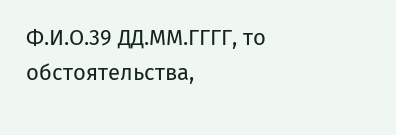Ф.И.О.39 ДД.ММ.ГГГГ, то обстоятельства,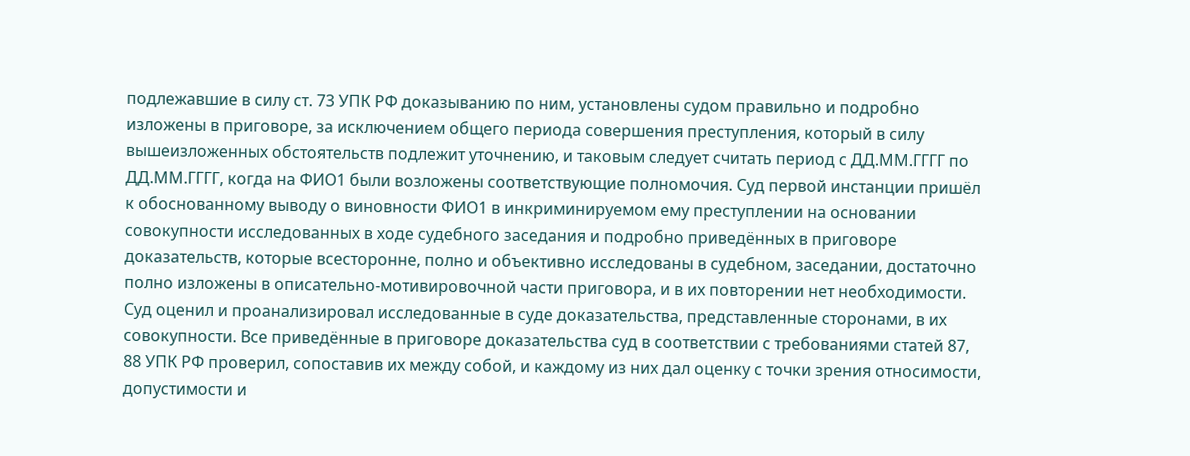подлежавшие в силу ст. 73 УПК РФ доказыванию по ним, установлены судом правильно и подробно изложены в приговоре, за исключением общего периода совершения преступления, который в силу вышеизложенных обстоятельств подлежит уточнению, и таковым следует считать период с ДД.ММ.ГГГГ по ДД.ММ.ГГГГ, когда на ФИО1 были возложены соответствующие полномочия. Суд первой инстанции пришёл к обоснованному выводу о виновности ФИО1 в инкриминируемом ему преступлении на основании совокупности исследованных в ходе судебного заседания и подробно приведённых в приговоре доказательств, которые всесторонне, полно и объективно исследованы в судебном, заседании, достаточно полно изложены в описательно-мотивировочной части приговора, и в их повторении нет необходимости. Суд оценил и проанализировал исследованные в суде доказательства, представленные сторонами, в их совокупности. Все приведённые в приговоре доказательства суд в соответствии с требованиями статей 87, 88 УПК РФ проверил, сопоставив их между собой, и каждому из них дал оценку с точки зрения относимости, допустимости и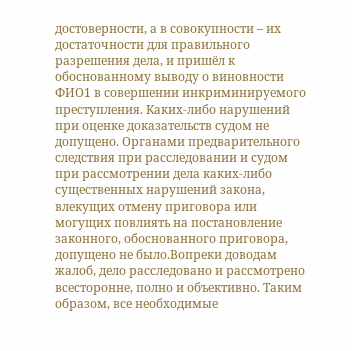достоверности, а в совокупности – их достаточности для правильного разрешения дела, и пришёл к обоснованному выводу о виновности ФИО1 в совершении инкриминируемого преступления. Каких-либо нарушений при оценке доказательств судом не допущено. Органами предварительного следствия при расследовании и судом при рассмотрении дела каких-либо существенных нарушений закона, влекущих отмену приговора или могущих повлиять на постановление законного, обоснованного приговора, допущено не было.Вопреки доводам жалоб, дело расследовано и рассмотрено всесторонне, полно и объективно. Таким образом, все необходимые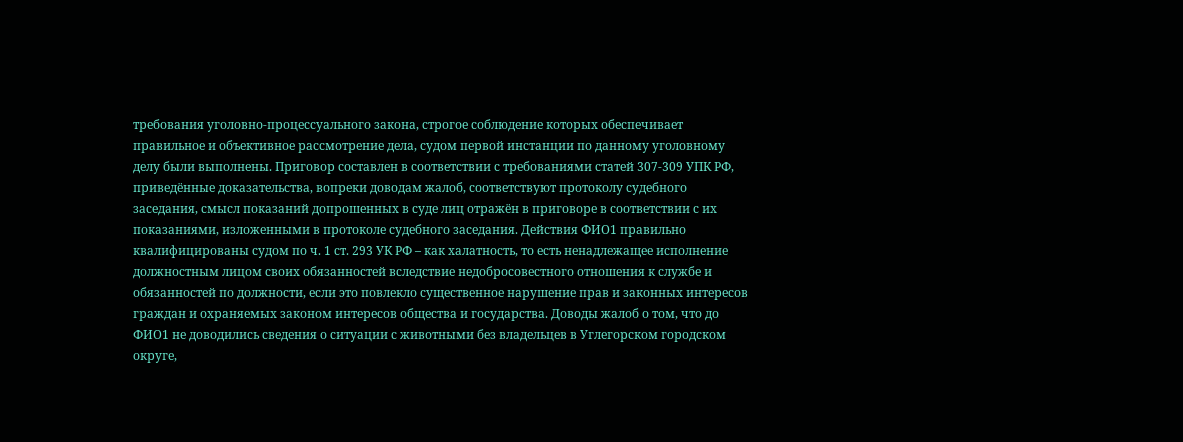требования уголовно-процессуального закона, строгое соблюдение которых обеспечивает правильное и объективное рассмотрение дела, судом первой инстанции по данному уголовному делу были выполнены. Приговор составлен в соответствии с требованиями статей 307-309 УПК РФ, приведённые доказательства, вопреки доводам жалоб, соответствуют протоколу судебного заседания, смысл показаний допрошенных в суде лиц отражён в приговоре в соответствии с их показаниями, изложенными в протоколе судебного заседания. Действия ФИО1 правильно квалифицированы судом по ч. 1 ст. 293 УК РФ – как халатность, то есть ненадлежащее исполнение должностным лицом своих обязанностей вследствие недобросовестного отношения к службе и обязанностей по должности, если это повлекло существенное нарушение прав и законных интересов граждан и охраняемых законом интересов общества и государства. Доводы жалоб о том, что до ФИО1 не доводились сведения о ситуации с животными без владельцев в Углегорском городском округе,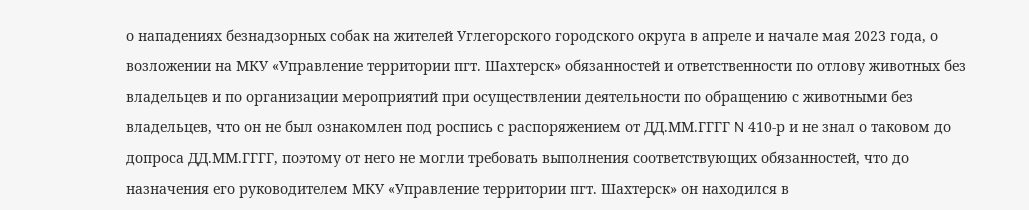о нападениях безнадзорных собак на жителей Углегорского городского округа в апреле и начале мая 2023 года, о возложении на МКУ «Управление территории пгт. Шахтерск» обязанностей и ответственности по отлову животных без владельцев и по организации мероприятий при осуществлении деятельности по обращению с животными без владельцев, что он не был ознакомлен под роспись с распоряжением от ДД.ММ.ГГГГ N 410-р и не знал о таковом до допроса ДД.ММ.ГГГГ, поэтому от него не могли требовать выполнения соответствующих обязанностей, что до назначения его руководителем МКУ «Управление территории пгт. Шахтерск» он находился в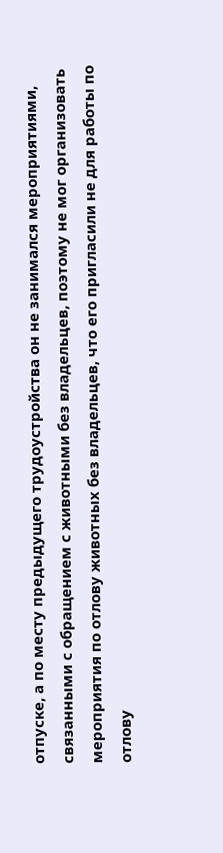отпуске, а по месту предыдущего трудоустройства он не занимался мероприятиями, связанными с обращением с животными без владельцев, поэтому не мог организовать мероприятия по отлову животных без владельцев, что его пригласили не для работы по отлову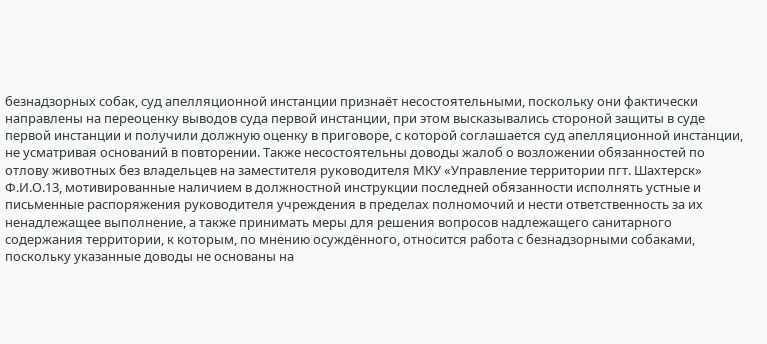безнадзорных собак, суд апелляционной инстанции признаёт несостоятельными, поскольку они фактически направлены на переоценку выводов суда первой инстанции, при этом высказывались стороной защиты в суде первой инстанции и получили должную оценку в приговоре, с которой соглашается суд апелляционной инстанции, не усматривая оснований в повторении. Также несостоятельны доводы жалоб о возложении обязанностей по отлову животных без владельцев на заместителя руководителя МКУ «Управление территории пгт. Шахтерск» Ф.И.О.13, мотивированные наличием в должностной инструкции последней обязанности исполнять устные и письменные распоряжения руководителя учреждения в пределах полномочий и нести ответственность за их ненадлежащее выполнение, а также принимать меры для решения вопросов надлежащего санитарного содержания территории, к которым, по мнению осуждённого, относится работа с безнадзорными собаками, поскольку указанные доводы не основаны на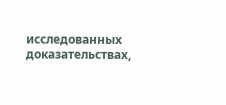исследованных доказательствах,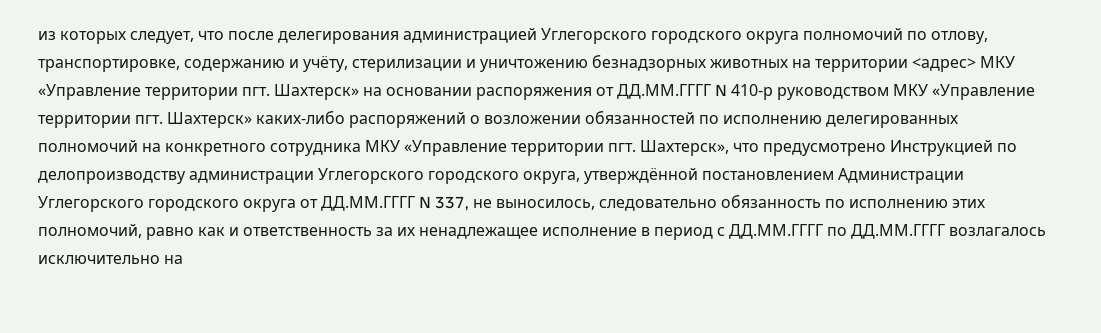из которых следует, что после делегирования администрацией Углегорского городского округа полномочий по отлову, транспортировке, содержанию и учёту, стерилизации и уничтожению безнадзорных животных на территории <адрес> МКУ «Управление территории пгт. Шахтерск» на основании распоряжения от ДД.ММ.ГГГГ N 410-р руководством МКУ «Управление территории пгт. Шахтерск» каких-либо распоряжений о возложении обязанностей по исполнению делегированных полномочий на конкретного сотрудника МКУ «Управление территории пгт. Шахтерск», что предусмотрено Инструкцией по делопроизводству администрации Углегорского городского округа, утверждённой постановлением Администрации Углегорского городского округа от ДД.ММ.ГГГГ N 337, не выносилось, следовательно обязанность по исполнению этих полномочий, равно как и ответственность за их ненадлежащее исполнение в период с ДД.ММ.ГГГГ по ДД.ММ.ГГГГ возлагалось исключительно на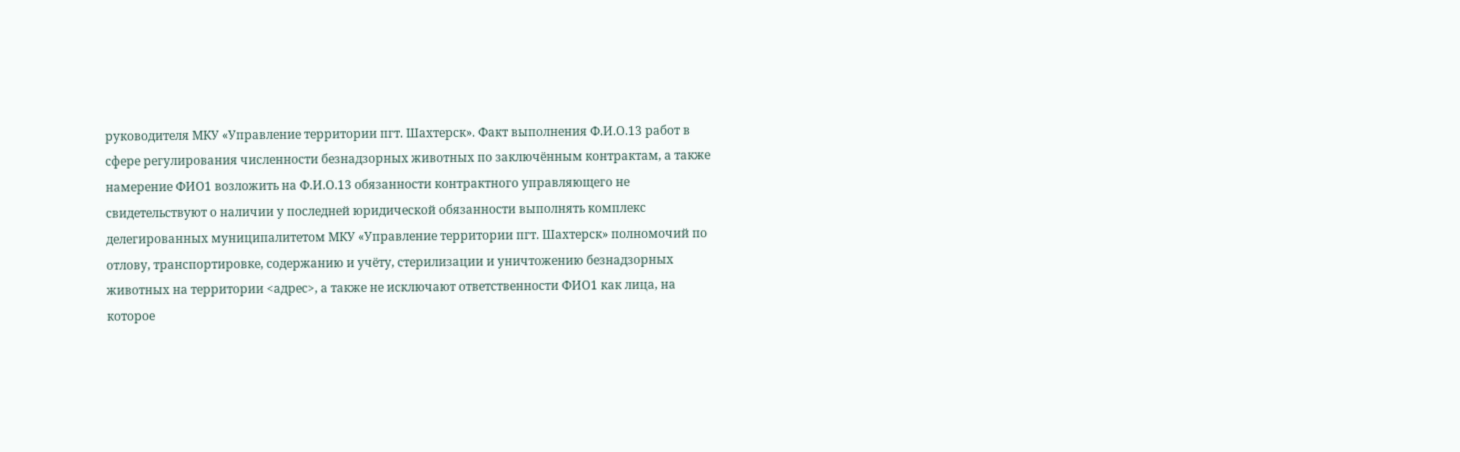руководителя МКУ «Управление территории пгт. Шахтерск». Факт выполнения Ф.И.О.13 работ в сфере регулирования численности безнадзорных животных по заключённым контрактам, а также намерение ФИО1 возложить на Ф.И.О.13 обязанности контрактного управляющего не свидетельствуют о наличии у последней юридической обязанности выполнять комплекс делегированных муниципалитетом МКУ «Управление территории пгт. Шахтерск» полномочий по отлову, транспортировке, содержанию и учёту, стерилизации и уничтожению безнадзорных животных на территории <адрес>, а также не исключают ответственности ФИО1 как лица, на которое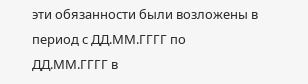эти обязанности были возложены в период с ДД.ММ.ГГГГ по ДД.ММ.ГГГГ в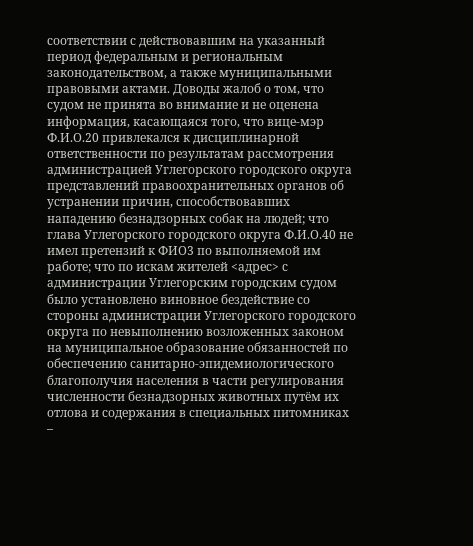соответствии с действовавшим на указанный период федеральным и региональным законодательством, а также муниципальными правовыми актами. Доводы жалоб о том, что судом не принята во внимание и не оценена информация, касающаяся того, что вице-мэр Ф.И.О.20 привлекался к дисциплинарной ответственности по результатам рассмотрения администрацией Углегорского городского округа представлений правоохранительных органов об устранении причин, способствовавших нападению безнадзорных собак на людей; что глава Углегорского городского округа Ф.И.О.40 не имел претензий к ФИО3 по выполняемой им работе; что по искам жителей <адрес> с администрации Углегорским городским судом было установлено виновное бездействие со стороны администрации Углегорского городского округа по невыполнению возложенных законом на муниципальное образование обязанностей по обеспечению санитарно-эпидемиологического благополучия населения в части регулирования численности безнадзорных животных путём их отлова и содержания в специальных питомниках –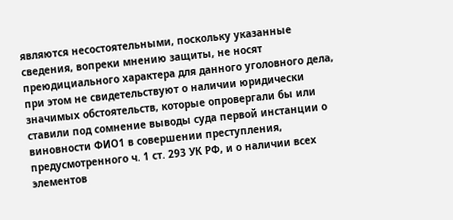являются несостоятельными, поскольку указанные сведения, вопреки мнению защиты, не носят преюдициального характера для данного уголовного дела, при этом не свидетельствуют о наличии юридически значимых обстоятельств, которые опровергали бы или ставили под сомнение выводы суда первой инстанции о виновности ФИО1 в совершении преступления, предусмотренного ч. 1 ст. 293 УК РФ, и о наличии всех элементов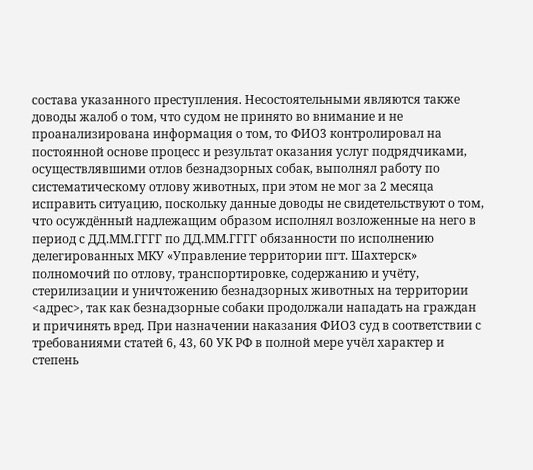состава указанного преступления. Несостоятельными являются также доводы жалоб о том, что судом не принято во внимание и не проанализирована информация о том, то ФИО3 контролировал на постоянной основе процесс и результат оказания услуг подрядчиками, осуществлявшими отлов безнадзорных собак, выполнял работу по систематическому отлову животных, при этом не мог за 2 месяца исправить ситуацию, поскольку данные доводы не свидетельствуют о том, что осуждённый надлежащим образом исполнял возложенные на него в период с ДД.ММ.ГГГГ по ДД.ММ.ГГГГ обязанности по исполнению делегированных МКУ «Управление территории пгт. Шахтерск» полномочий по отлову, транспортировке, содержанию и учёту, стерилизации и уничтожению безнадзорных животных на территории <адрес>, так как безнадзорные собаки продолжали нападать на граждан и причинять вред. При назначении наказания ФИО3 суд в соответствии с требованиями статей 6, 43, 60 УК РФ в полной мере учёл характер и степень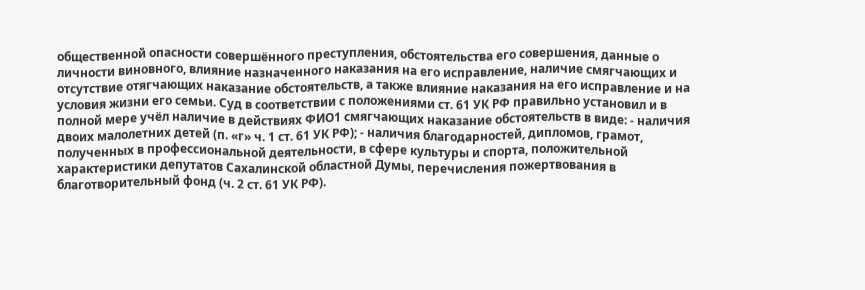общественной опасности совершённого преступления, обстоятельства его совершения, данные о личности виновного, влияние назначенного наказания на его исправление, наличие смягчающих и отсутствие отягчающих наказание обстоятельств, а также влияние наказания на его исправление и на условия жизни его семьи. Суд в соответствии с положениями ст. 61 УК РФ правильно установил и в полной мере учёл наличие в действиях ФИО1 смягчающих наказание обстоятельств в виде: - наличия двоих малолетних детей (п. «г» ч. 1 ст. 61 УК РФ); - наличия благодарностей, дипломов, грамот, полученных в профессиональной деятельности, в сфере культуры и спорта, положительной характеристики депутатов Сахалинской областной Думы, перечисления пожертвования в благотворительный фонд (ч. 2 ст. 61 УК РФ).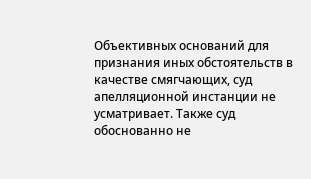Объективных оснований для признания иных обстоятельств в качестве смягчающих, суд апелляционной инстанции не усматривает. Также суд обоснованно не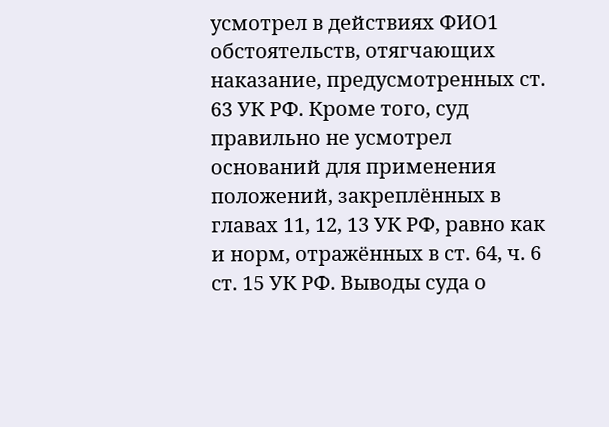усмотрел в действиях ФИО1 обстоятельств, отягчающих наказание, предусмотренных ст. 63 УК РФ. Кроме того, суд правильно не усмотрел оснований для применения положений, закреплённых в главах 11, 12, 13 УК РФ, равно как и норм, отражённых в ст. 64, ч. 6 ст. 15 УК РФ. Выводы суда о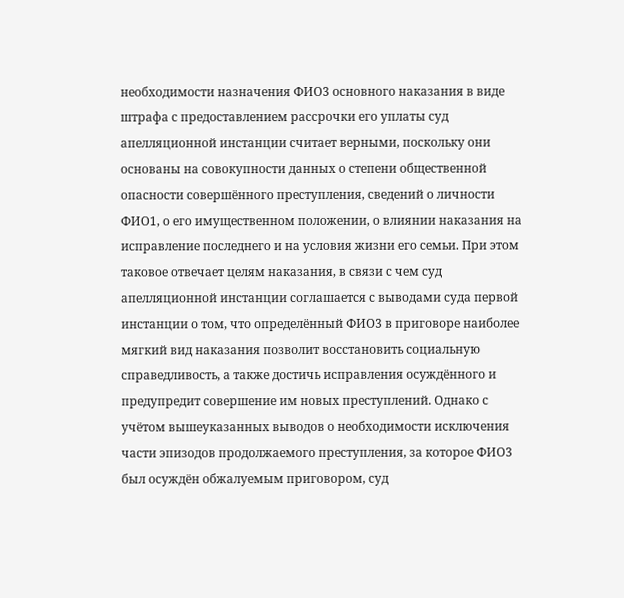необходимости назначения ФИО3 основного наказания в виде штрафа с предоставлением рассрочки его уплаты суд апелляционной инстанции считает верными, поскольку они основаны на совокупности данных о степени общественной опасности совершённого преступления, сведений о личности ФИО1, о его имущественном положении, о влиянии наказания на исправление последнего и на условия жизни его семьи. При этом таковое отвечает целям наказания, в связи с чем суд апелляционной инстанции соглашается с выводами суда первой инстанции о том, что определённый ФИО3 в приговоре наиболее мягкий вид наказания позволит восстановить социальную справедливость, а также достичь исправления осуждённого и предупредит совершение им новых преступлений. Однако с учётом вышеуказанных выводов о необходимости исключения части эпизодов продолжаемого преступления, за которое ФИО3 был осуждён обжалуемым приговором, суд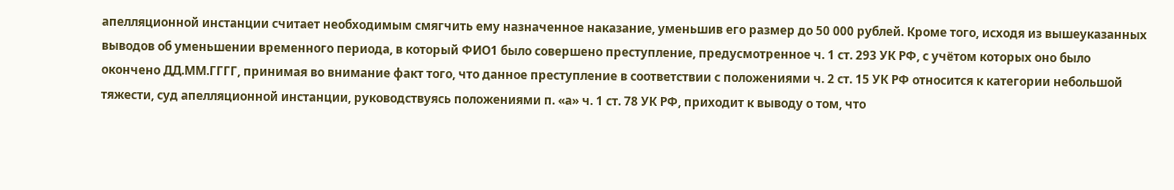апелляционной инстанции считает необходимым смягчить ему назначенное наказание, уменьшив его размер до 50 000 рублей. Кроме того, исходя из вышеуказанных выводов об уменьшении временного периода, в который ФИО1 было совершено преступление, предусмотренное ч. 1 ст. 293 УК РФ, с учётом которых оно было окончено ДД.ММ.ГГГГ, принимая во внимание факт того, что данное преступление в соответствии с положениями ч. 2 ст. 15 УК РФ относится к категории небольшой тяжести, суд апелляционной инстанции, руководствуясь положениями п. «а» ч. 1 ст. 78 УК РФ, приходит к выводу о том, что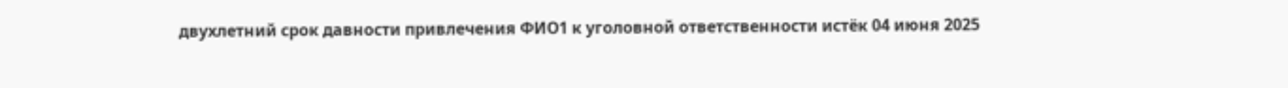двухлетний срок давности привлечения ФИО1 к уголовной ответственности истёк 04 июня 2025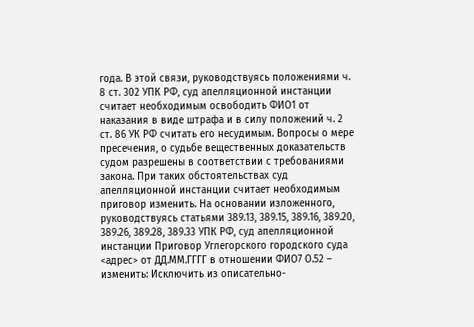года. В этой связи, руководствуясь положениями ч. 8 ст. 302 УПК РФ, суд апелляционной инстанции считает необходимым освободить ФИО1 от наказания в виде штрафа и в силу положений ч. 2 ст. 86 УК РФ считать его несудимым. Вопросы о мере пресечения, о судьбе вещественных доказательств судом разрешены в соответствии с требованиями закона. При таких обстоятельствах суд апелляционной инстанции считает необходимым приговор изменить. На основании изложенного, руководствуясь статьями 389.13, 389.15, 389.16, 389.20, 389.26, 389.28, 389.33 УПК РФ, суд апелляционной инстанции Приговор Углегорского городского суда <адрес> от ДД.ММ.ГГГГ в отношении ФИО7 О.52 – изменить: Исключить из описательно-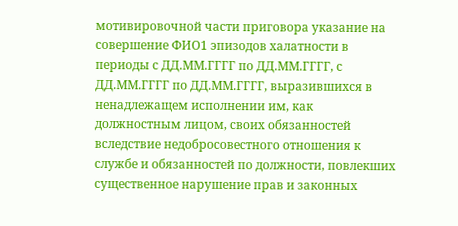мотивировочной части приговора указание на совершение ФИО1 эпизодов халатности в периоды с ДД.ММ.ГГГГ по ДД.ММ.ГГГГ, с ДД.ММ.ГГГГ по ДД.ММ.ГГГГ, выразившихся в ненадлежащем исполнении им, как должностным лицом, своих обязанностей вследствие недобросовестного отношения к службе и обязанностей по должности, повлекших существенное нарушение прав и законных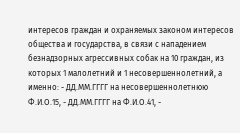интересов граждан и охраняемых законом интересов общества и государства, в связи с нападением безнадзорных агрессивных собак на 10 граждан, из которых 1 малолетний и 1 несовершеннолетний, а именно: - ДД.ММ.ГГГГ на несовершеннолетнюю Ф.И.О.15, - ДД.ММ.ГГГГ на Ф.И.О.41, -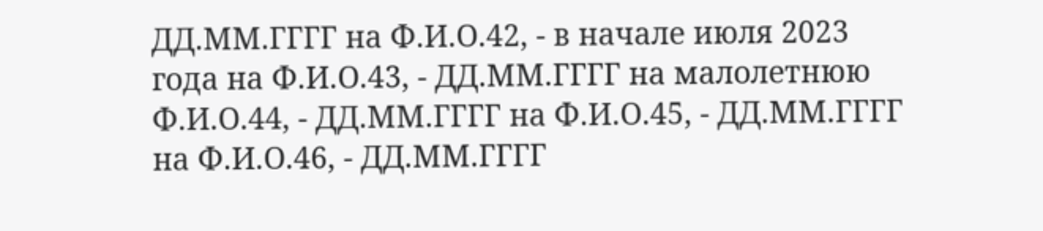ДД.ММ.ГГГГ на Ф.И.О.42, - в начале июля 2023 года на Ф.И.О.43, - ДД.ММ.ГГГГ на малолетнюю Ф.И.О.44, - ДД.ММ.ГГГГ на Ф.И.О.45, - ДД.ММ.ГГГГ на Ф.И.О.46, - ДД.ММ.ГГГГ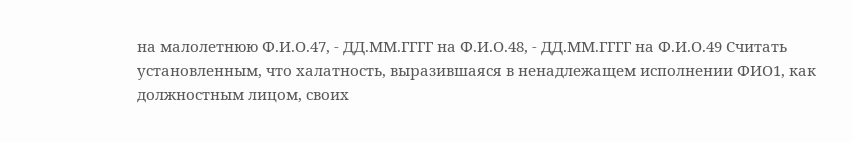на малолетнюю Ф.И.О.47, - ДД.ММ.ГГГГ на Ф.И.О.48, - ДД.ММ.ГГГГ на Ф.И.О.49 Считать установленным, что халатность, выразившаяся в ненадлежащем исполнении ФИО1, как должностным лицом, своих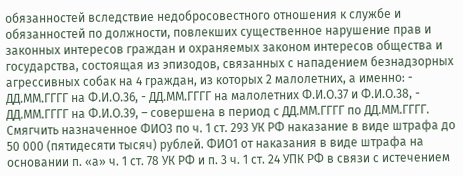обязанностей вследствие недобросовестного отношения к службе и обязанностей по должности, повлекших существенное нарушение прав и законных интересов граждан и охраняемых законом интересов общества и государства, состоящая из эпизодов, связанных с нападением безнадзорных агрессивных собак на 4 граждан, из которых 2 малолетних, а именно: - ДД.ММ.ГГГГ на Ф.И.О.36, - ДД.ММ.ГГГГ на малолетних Ф.И.О.37 и Ф.И.О.38, - ДД.ММ.ГГГГ на Ф.И.О.39, – совершена в период с ДД.ММ.ГГГГ по ДД.ММ.ГГГГ. Смягчить назначенное ФИО3 по ч. 1 ст. 293 УК РФ наказание в виде штрафа до 50 000 (пятидесяти тысяч) рублей. ФИО1 от наказания в виде штрафа на основании п. «а» ч. 1 ст. 78 УК РФ и п. 3 ч. 1 ст. 24 УПК РФ в связи с истечением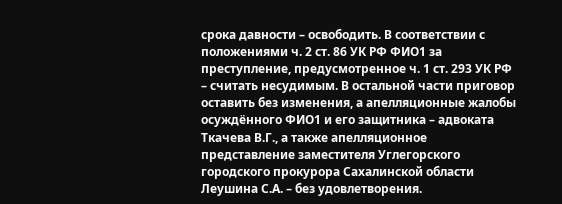срока давности – освободить. В соответствии с положениями ч. 2 ст. 86 УК РФ ФИО1 за преступление, предусмотренное ч. 1 ст. 293 УК РФ – считать несудимым. В остальной части приговор оставить без изменения, а апелляционные жалобы осуждённого ФИО1 и его защитника – адвоката Ткачева В.Г., а также апелляционное представление заместителя Углегорского городского прокурора Сахалинской области Леушина С.А. – без удовлетворения.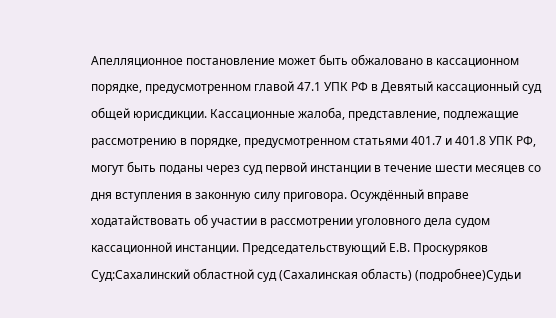Апелляционное постановление может быть обжаловано в кассационном порядке, предусмотренном главой 47.1 УПК РФ в Девятый кассационный суд общей юрисдикции. Кассационные жалоба, представление, подлежащие рассмотрению в порядке, предусмотренном статьями 401.7 и 401.8 УПК РФ, могут быть поданы через суд первой инстанции в течение шести месяцев со дня вступления в законную силу приговора. Осуждённый вправе ходатайствовать об участии в рассмотрении уголовного дела судом кассационной инстанции. Председательствующий Е.В. Проскуряков Суд:Сахалинский областной суд (Сахалинская область) (подробнее)Судьи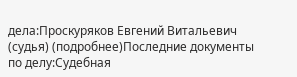дела:Проскуряков Евгений Витальевич (судья) (подробнее)Последние документы по делу:Судебная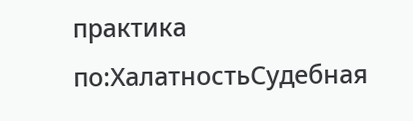практика по:ХалатностьСудебная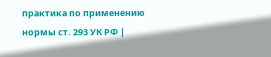практика по применению нормы ст. 293 УК РФ |